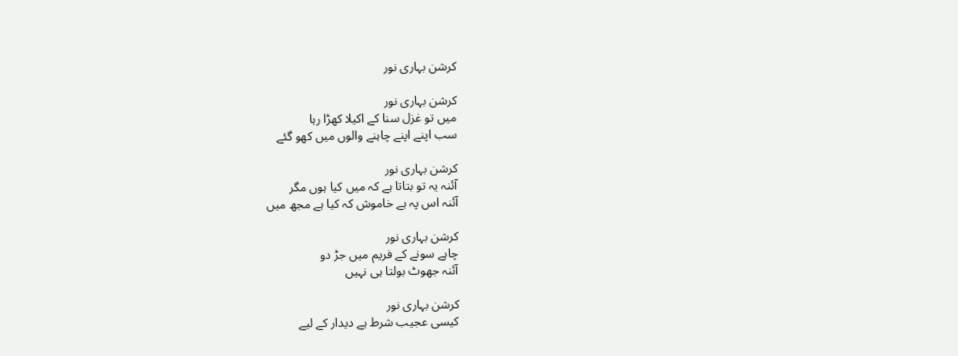کرشن بہاری نور

کرشن بہاری نور
میں تو غزل سنا کے اکیلا کھڑا رہا
سب اپنے اپنے چاہنے والوں میں کھو گئے

کرشن بہاری نور
آئنہ یہ تو بتاتا ہے کہ میں کیا ہوں مگر
آئنہ اس پہ ہے خاموش کہ کیا ہے مجھ میں

کرشن بہاری نور
چاہے سونے کے فریم میں جڑ دو
آئنہ جھوٹ بولتا ہی نہیں

کرشن بہاری نور
کیسی عجیب شرط ہے دیدار کے لیے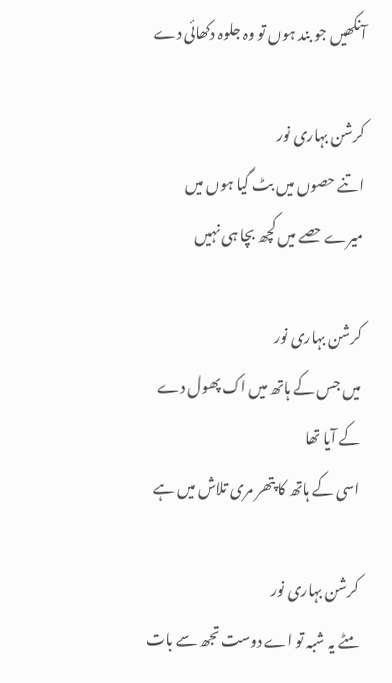آنکھیں جو بند ہوں تو وہ جلوہ دکھائی دے

کرشن بہاری نور
اتنے حصوں میں بٹ گیا ہوں میں
میرے حصے میں کچھ بچا ہی نہیں

کرشن بہاری نور
میں جس کے ہاتھ میں اک پھول دے کے آیا تھا
اسی کے ہاتھ کا پتھر مری تلاش میں ہے

کرشن بہاری نور
مٹے یہ شبہ تو اے دوست تجھ سے بات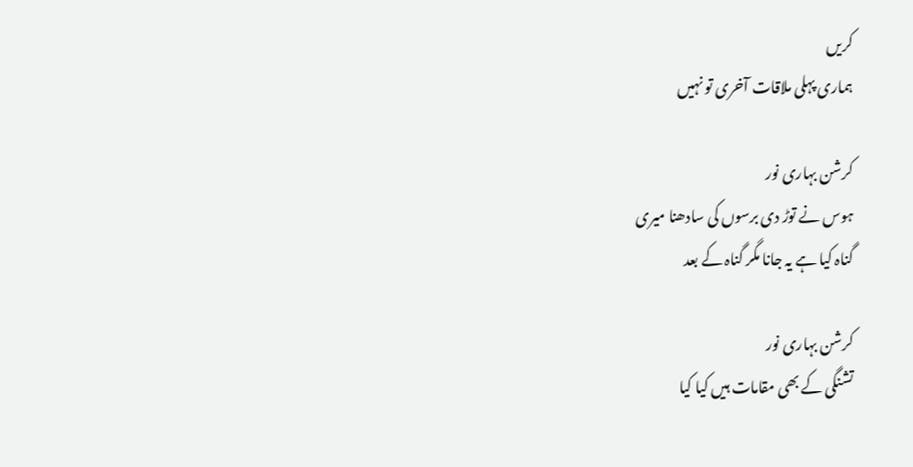کریں
ہماری پہلی ملاقات آخری تو نہیں

کرشن بہاری نور
ہوس نے توڑ دی برسوں کی سادھنا میری
گناہ کیا ہے یہ جانا مگر گناہ کے بعد

کرشن بہاری نور
تشنگی کے بھی مقامات ہیں کیا کیا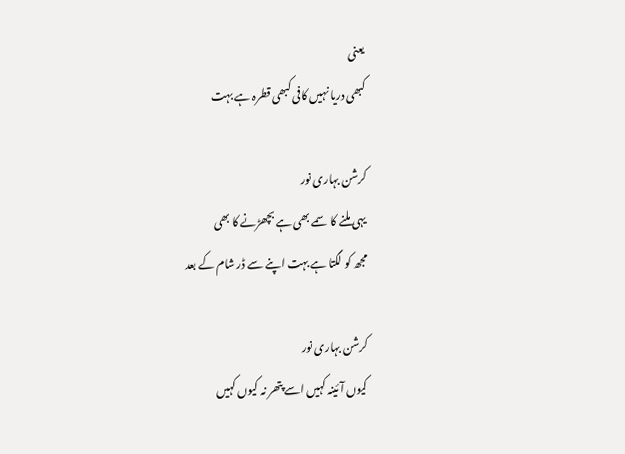یعنی
کبھی دریا نہیں کافی کبھی قطرہ ہے بہت

کرشن بہاری نور
یہی ملنے کا سمے بھی ہے بچھڑنے کا بھی
مجھ کو لگتا ہے بہت اپنے سے ڈر شام کے بعد

کرشن بہاری نور
کیوں آئینہ کہیں اسے پتھر نہ کیوں کہیں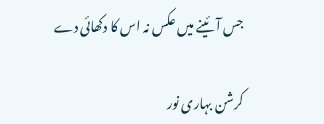جس آئینے میں عکس نہ اس کا دکھائی دے

کرشن بہاری نور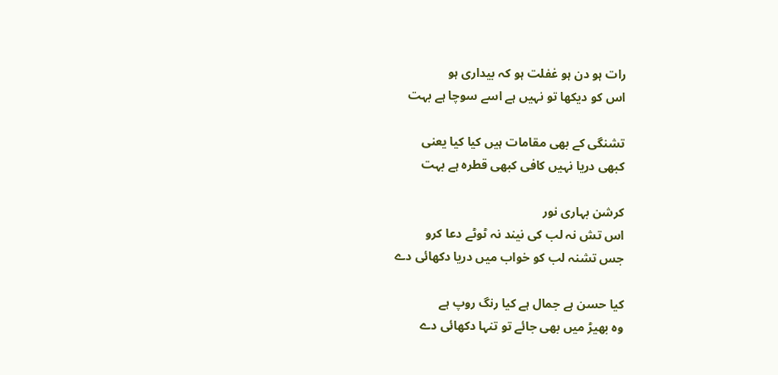رات ہو دن ہو غفلت ہو کہ بیداری ہو
اس کو دیکھا تو نہیں ہے اسے سوچا ہے بہت

تشنگی کے بھی مقامات ہیں کیا کیا یعنی
کبھی دریا نہیں کافی کبھی قطرہ ہے بہت

کرشن بہاری نور
اس تش نہ لب کی نیند نہ ٹوٹے دعا کرو
جس تشنہ لب کو خواب میں دریا دکھائی دے

کیا حسن ہے جمال ہے کیا رنگ روپ ہے
وہ بھیڑ میں بھی جائے تو تنہا دکھائی دے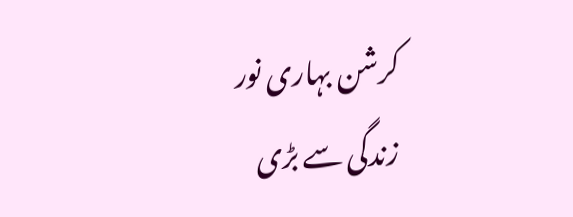کرشن بہاری نور
زندگی سے بڑی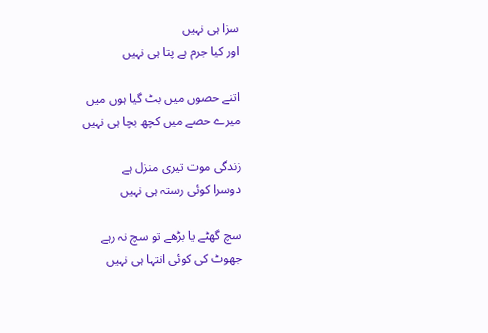سزا ہی نہیں
اور کیا جرم ہے پتا ہی نہیں

اتنے حصوں میں بٹ گیا ہوں میں
میرے حصے میں کچھ بچا ہی نہیں

زندگی موت تیری منزل ہے
دوسرا کوئی رستہ ہی نہیں

سچ گھٹے یا بڑھے تو سچ نہ رہے
جھوٹ کی کوئی انتہا ہی نہیں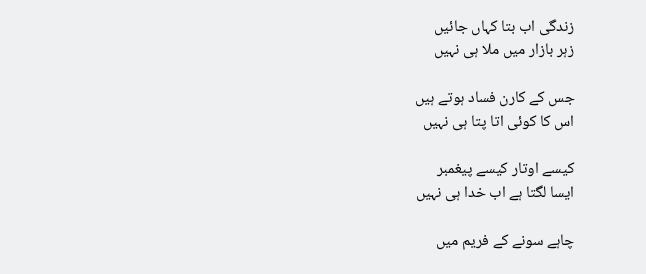زندگی اب بتا کہاں جائیں
زہر بازار میں ملا ہی نہیں

جس کے کارن فساد ہوتے ہیں
اس کا کوئی اتا پتا ہی نہیں

کیسے اوتار کیسے پیغمبر
ایسا لگتا ہے اب خدا ہی نہیں

چاہے سونے کے فریم میں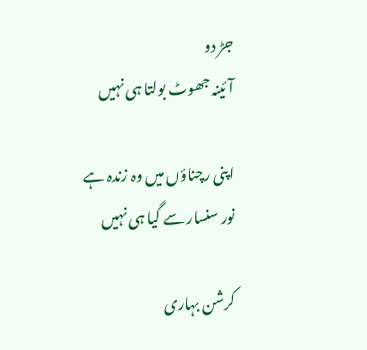جڑ دو
آئینہ جھوٹ بولتا ہی نہیں

اپنی رچناؤں میں وہ زندہ ہے
نور سنسار سے گیا ہی نہیں

کرشن بہاری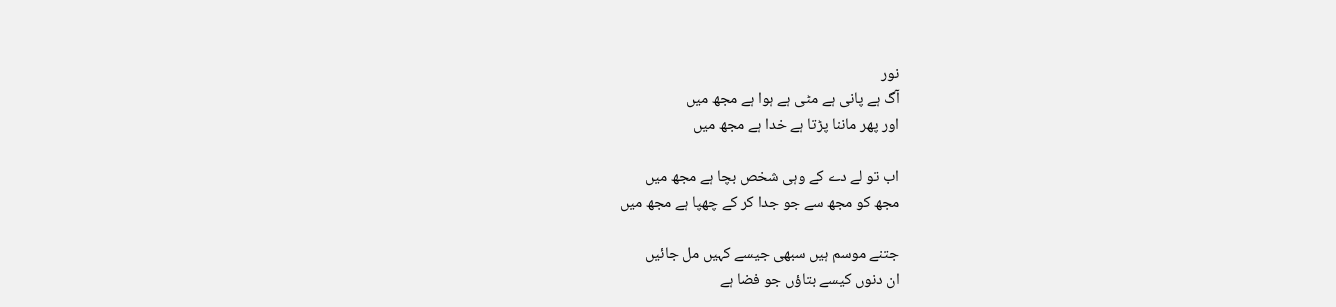نور
آگ ہے پانی ہے مٹی ہے ہوا ہے مجھ میں
اور پھر ماننا پڑتا ہے خدا ہے مجھ میں

اب تو لے دے کے وہی شخص بچا ہے مجھ میں
مجھ کو مجھ سے جو جدا کر کے چھپا ہے مجھ میں

جتنے موسم ہیں سبھی جیسے کہیں مل جائیں
ان دنوں کیسے بتاؤں جو فضا ہے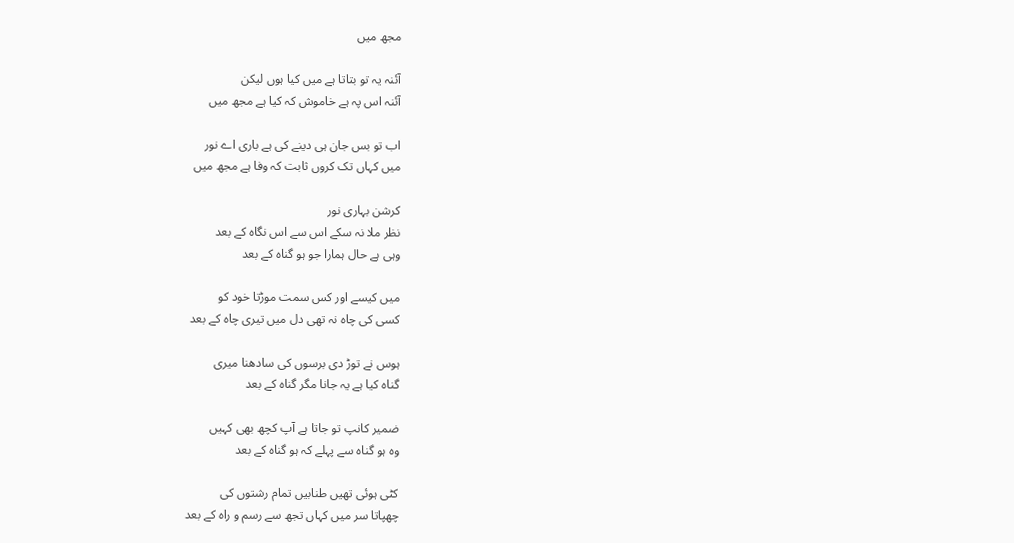مجھ میں

آئنہ یہ تو بتاتا ہے میں کیا ہوں لیکن
آئنہ اس پہ ہے خاموش کہ کیا ہے مجھ میں

اب تو بس جان ہی دینے کی ہے باری اے نور
میں کہاں تک کروں ثابت کہ وفا ہے مجھ میں

کرشن بہاری نور
نظر ملا نہ سکے اس سے اس نگاہ کے بعد
وہی ہے حال ہمارا جو ہو گناہ کے بعد

میں کیسے اور کس سمت موڑتا خود کو
کسی کی چاہ نہ تھی دل میں تیری چاہ کے بعد

ہوس نے توڑ دی برسوں کی سادھنا میری
گناہ کیا ہے یہ جانا مگر گناہ کے بعد

ضمیر کانپ تو جاتا ہے آپ کچھ بھی کہیں
وہ ہو گناہ سے پہلے کہ ہو گناہ کے بعد

کٹی ہوئی تھیں طنابیں تمام رشتوں کی
چھپاتا سر میں کہاں تجھ سے رسم و راہ کے بعد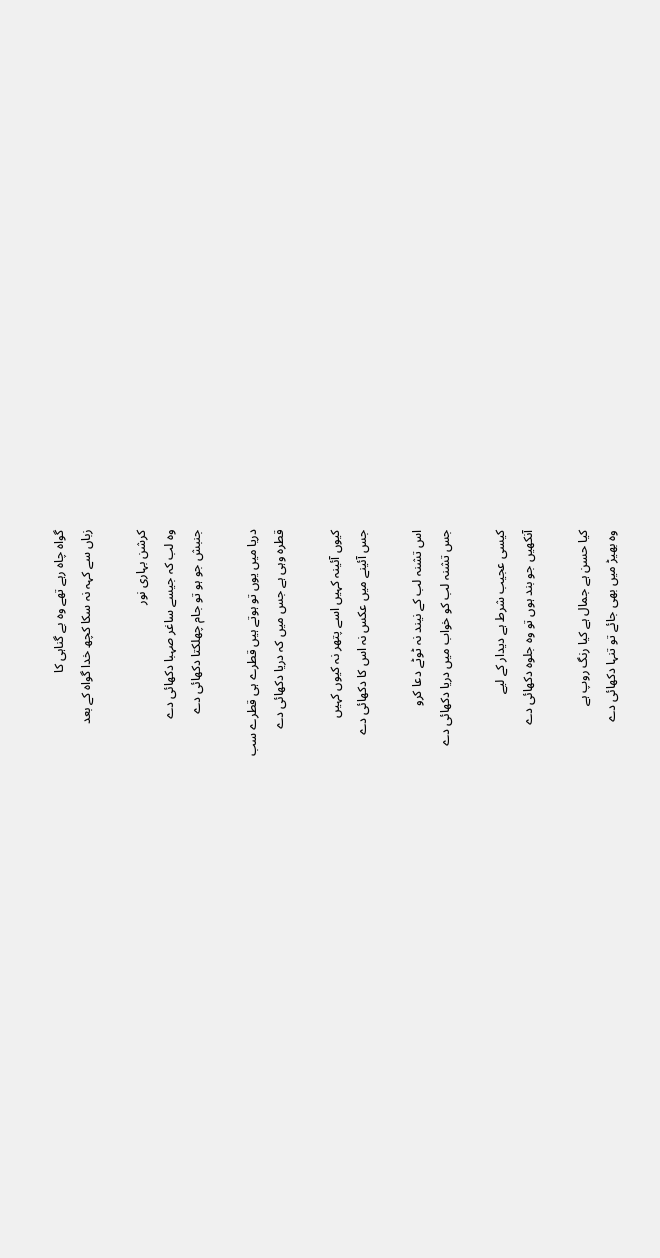گواہ چاہ رہے تھے وہ بے گناہی کا
زباں سے کہہ نہ سکا کچھ خدا گواہ کے بعد

کرشن بہاری نور
وہ لب کہ جیسے ساغر صہبا دکھائی دے
جنبش جو ہو تو جام چھلکتا دکھائی دے

دریا میں یوں تو ہوتے ہیں قطرے ہی قطرے سب
قطرہ وہی ہے جس میں کہ دریا دکھائی دے

کیوں آئینہ کہیں اسے پتھر نہ کیوں کہیں
جس آئینے میں عکس نہ اس کا دکھائی دے

اس تشنہ لب کے نیند نہ ٹوٹے دعا کرو
جس تشنہ لب کو خواب میں دریا دکھائی دے

کیسی عجیب شرط ہے دیدار کے لیے
آنکھیں جو بند ہوں تو وہ جلوہ دکھائی دے

کیا حسن ہے جمال ہے کیا رنگ روپ ہے
وہ بھیڑ میں بھی جائے تو تنہا دکھائی دے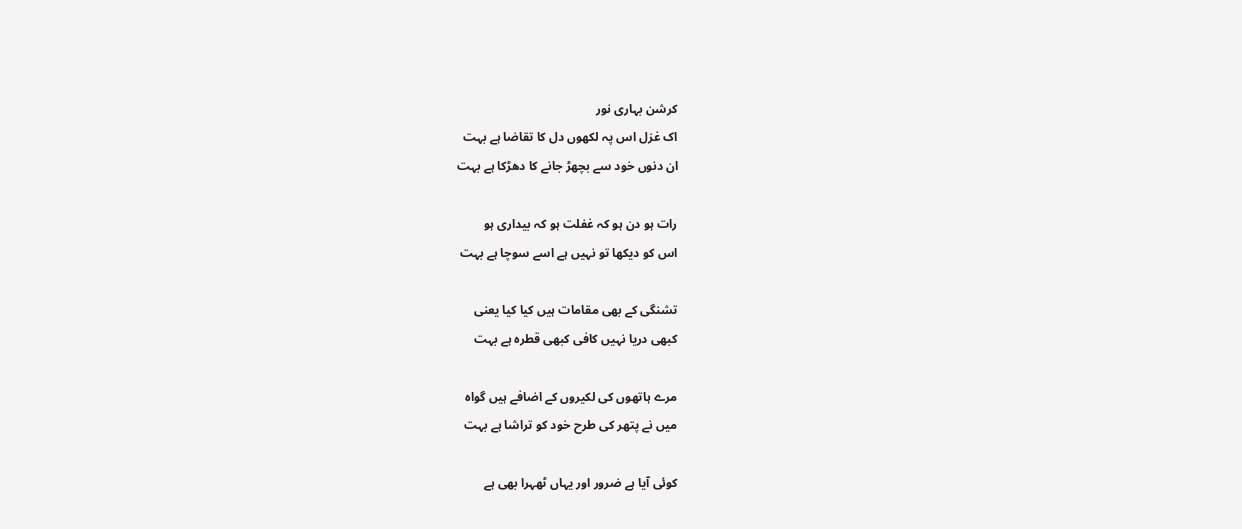کرشن بہاری نور
اک غزل اس پہ لکھوں دل کا تقاضا ہے بہت
ان دنوں خود سے بچھڑ جانے کا دھڑکا ہے بہت

رات ہو دن ہو کہ غفلت ہو کہ بیداری ہو
اس کو دیکھا تو نہیں ہے اسے سوچا ہے بہت

تشنگی کے بھی مقامات ہیں کیا کیا یعنی
کبھی دریا نہیں کافی کبھی قطرہ ہے بہت

مرے ہاتھوں کی لکیروں کے اضافے ہیں گواہ
میں نے پتھر کی طرح خود کو تراشا ہے بہت

کوئی آیا ہے ضرور اور یہاں ٹھہرا بھی ہے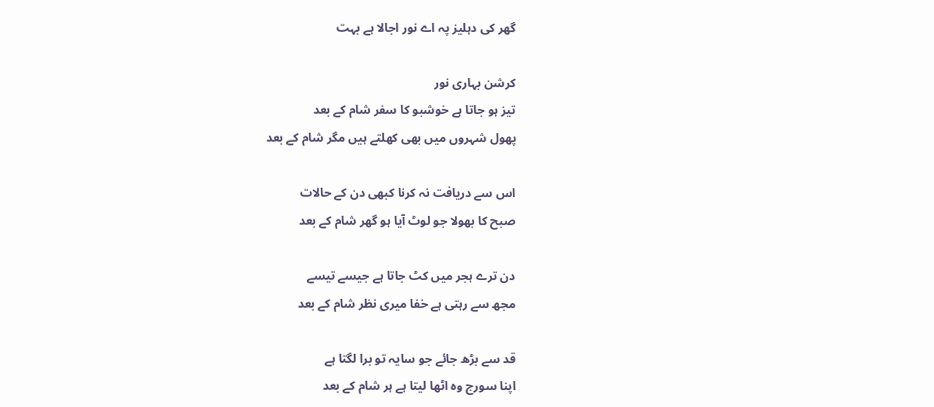گھر کی دہلیز پہ اے نور اجالا ہے بہت

کرشن بہاری نور
تیز ہو جاتا ہے خوشبو کا سفر شام کے بعد
پھول شہروں میں بھی کھلتے ہیں مگر شام کے بعد

اس سے دریافت نہ کرنا کبھی دن کے حالات
صبح کا بھولا جو لوٹ آیا ہو گھر شام کے بعد

دن ترے ہجر میں کٹ جاتا ہے جیسے تیسے
مجھ سے رہتی ہے خفا میری نظر شام کے بعد

قد سے بڑھ جائے جو سایہ تو برا لگتا ہے
اپنا سورج وہ اٹھا لیتا ہے ہر شام کے بعد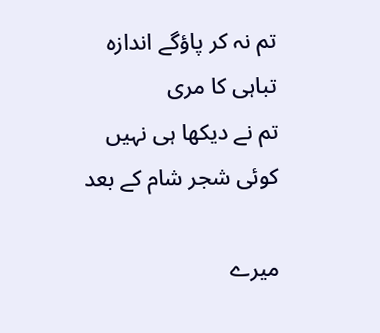تم نہ کر پاؤگے اندازہ تباہی کا مری
تم نے دیکھا ہی نہیں کوئی شجر شام کے بعد

میرے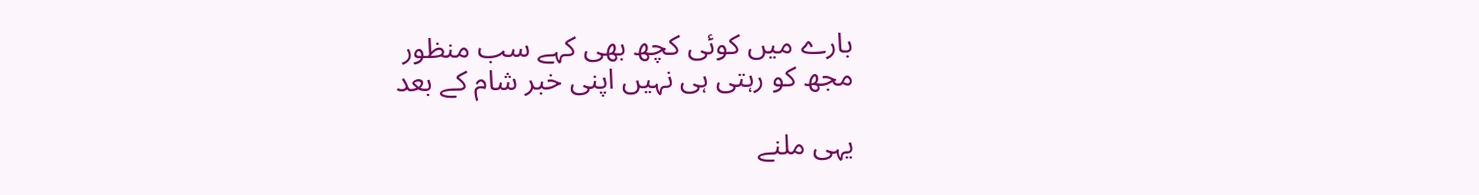بارے میں کوئی کچھ بھی کہے سب منظور
مجھ کو رہتی ہی نہیں اپنی خبر شام کے بعد

یہی ملنے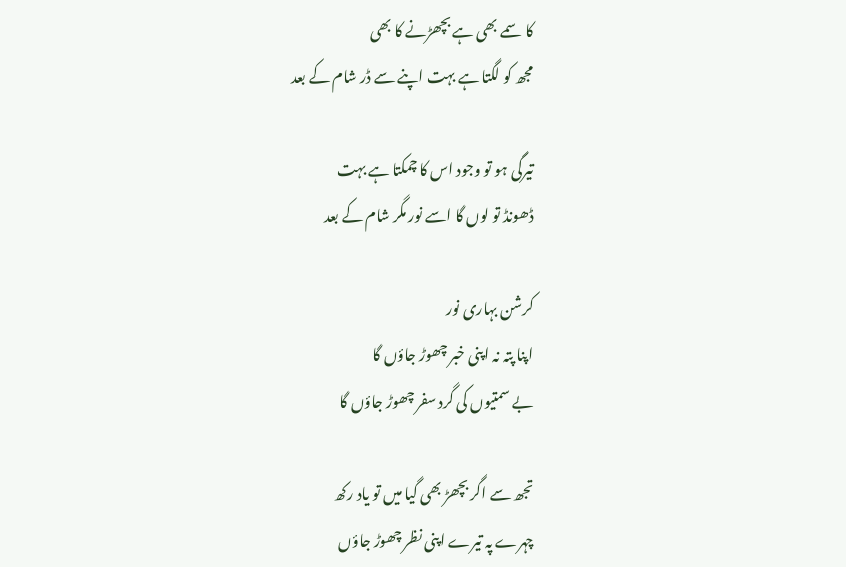کا سمے بھی ہے بچھڑنے کا بھی
مجھ کو لگتا ہے بہت اپنے سے ڈر شام کے بعد

تیرگی ہو تو وجود اس کا چمکتا ہے بہت
ڈھونڈ تو لوں گا اسے نور مگر شام کے بعد

کرشن بہاری نور
اپنا پتہ نہ اپنی خبر چھوڑ جاؤں گا
بے سمتیوں کی گرد سفر چھوڑ جاؤں گا

تجھ سے اگر بچھڑ بھی گیا میں تو یاد رکھ
چہرے پہ تیرے اپنی نظر چھوڑ جاؤں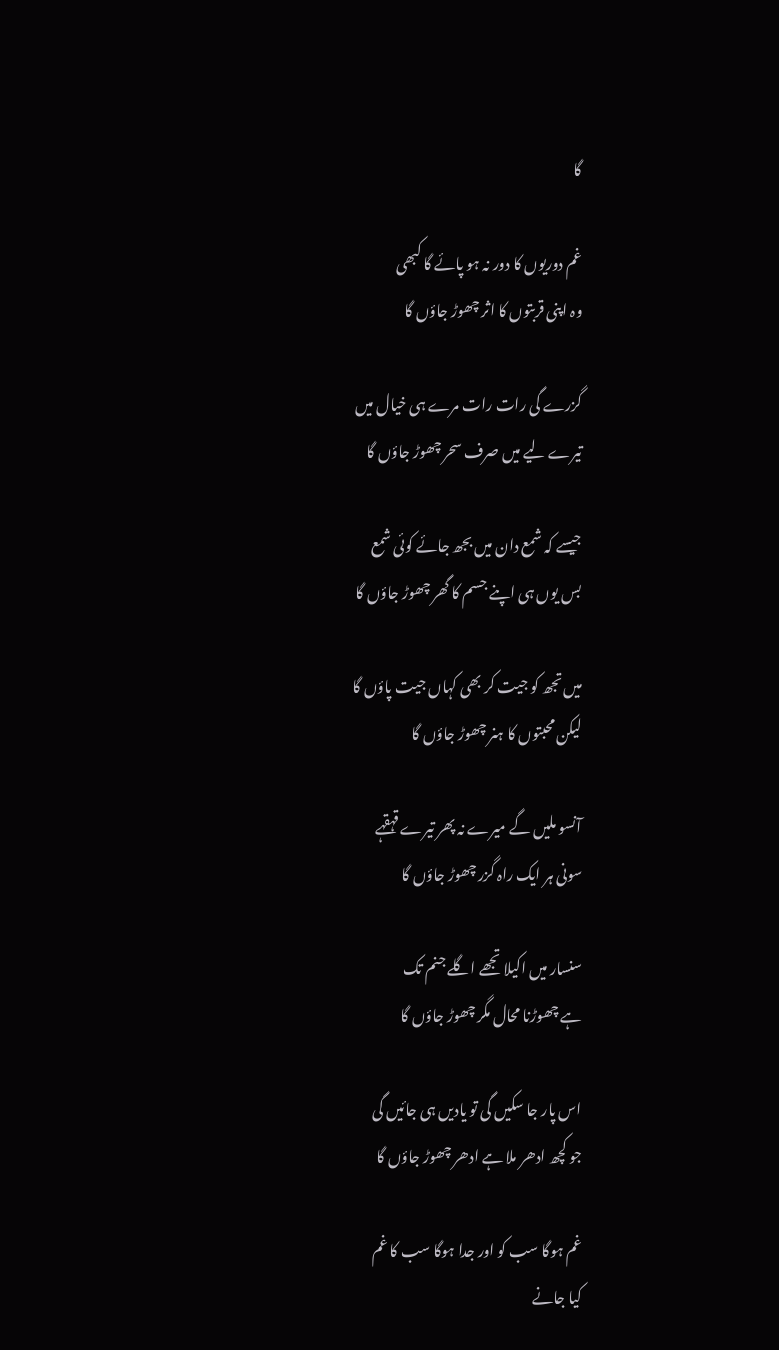گا

غم دوریوں کا دور نہ ہو پائے گا کبھی
وہ اپنی قربتوں کا اثر چھوڑ جاؤں گا

گزرے گی رات رات مرے ہی خیال میں
تیرے لیے میں صرف سحر چھوڑ جاؤں گا

جیسے کہ شمع دان میں بجھ جائے کوئی شمع
بس یوں ہی اپنے جسم کا گھر چھوڑ جاؤں گا

میں تجھ کو جیت کر بھی کہاں جیت پاؤں گا
لیکن محبتوں کا ہنر چھوڑ جاؤں گا

آنسو ملیں گے میرے نہ پھر تیرے قہقہے
سونی ہر ایک راہ گزر چھوڑ جاؤں گا

سنسار میں اکیلا تجھے اگلے جنم تک
ہے چھوڑنا محال مگر چھوڑ جاؤں گا

اس پار جا سکیں گی تو یادیں ہی جائیں گی
جو کچھ ادھر ملا ہے ادھر چھوڑ جاؤں گا

غم ہوگا سب کو اور جدا ہوگا سب کا غم
کیا جانے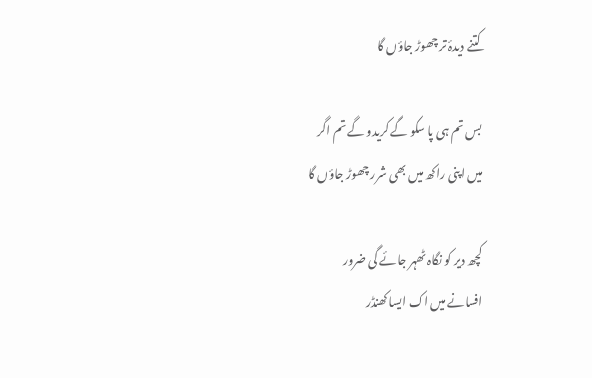کتنے دیدۂ تر چھوڑ جاؤں گا

بس تم ہی پا سکو گے کریدو گے تم اگر
میں اپنی راکھ میں بھی شرر چھوڑ جاؤں گا

کچھ دیر کو نگاہ ٹھہر جائے گی ضرور
افسانے میں اک ایسا کھنڈر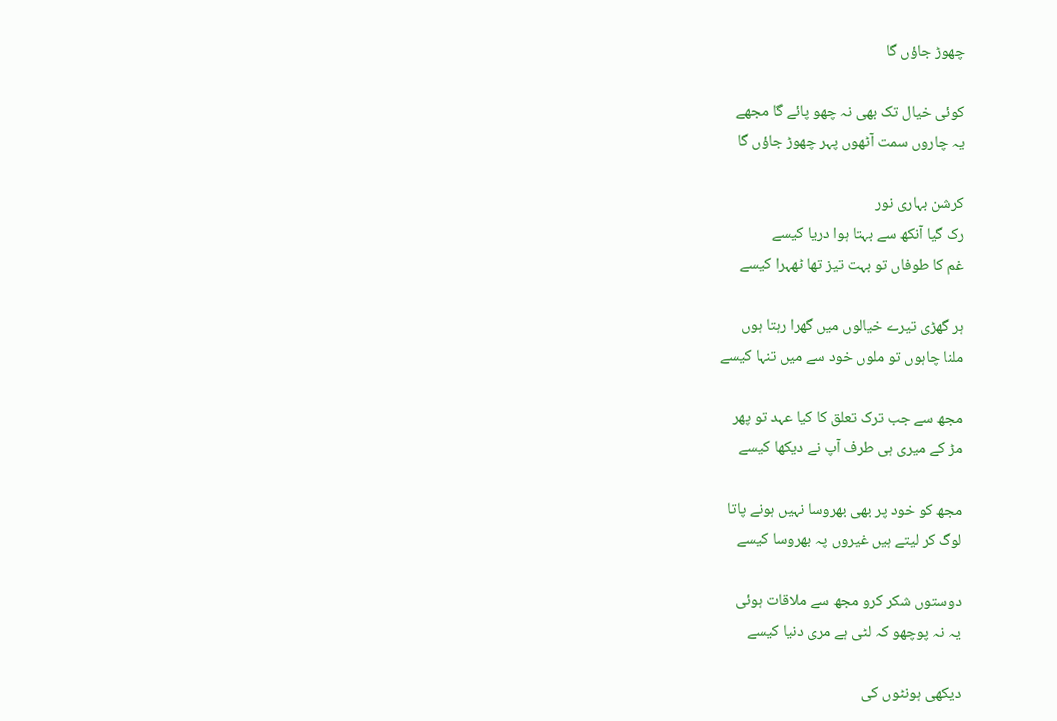چھوڑ جاؤں گا

کوئی خیال تک بھی نہ چھو پائے گا مجھے
یہ چاروں سمت آٹھوں پہر چھوڑ جاؤں گا

کرشن بہاری نور
رک گیا آنکھ سے بہتا ہوا دریا کیسے
غم کا طوفاں تو بہت تیز تھا ٹھہرا کیسے

ہر گھڑی تیرے خیالوں میں گھرا رہتا ہوں
ملنا چاہوں تو ملوں خود سے میں تنہا کیسے

مجھ سے جب ترک تعلق کا کیا عہد تو پھر
مڑ کے میری ہی طرف آپ نے دیکھا کیسے

مجھ کو خود پر بھی بھروسا نہیں ہونے پاتا
لوگ کر لیتے ہیں غیروں پہ بھروسا کیسے

دوستوں شکر کرو مجھ سے ملاقات ہوئی
یہ نہ پوچھو کہ لٹی ہے مری دنیا کیسے

دیکھی ہونٹوں کی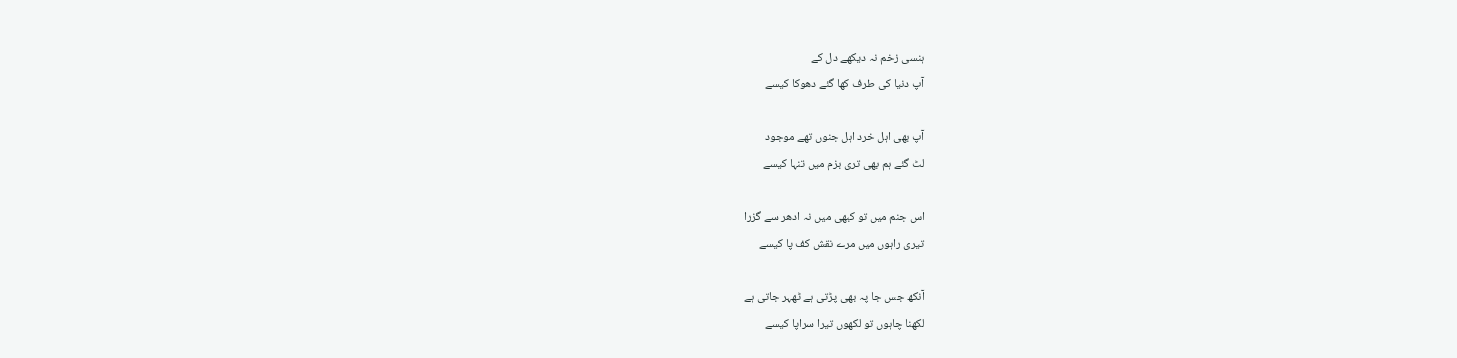ہنسی زخم نہ دیکھے دل کے
آپ دنیا کی طرف کھا گئے دھوکا کیسے

آپ بھی اہل خرد اہل جنوں تھے موجود
لٹ گئے ہم بھی تری بزم میں تنہا کیسے

اس جنم میں تو کبھی میں نہ ادھر سے گزرا
تیری راہوں میں مرے نقش کف پا کیسے

آنکھ جس جا پہ بھی پڑتی ہے ٹھہر جاتی ہے
لکھنا چاہوں تو لکھوں تیرا سراپا کیسے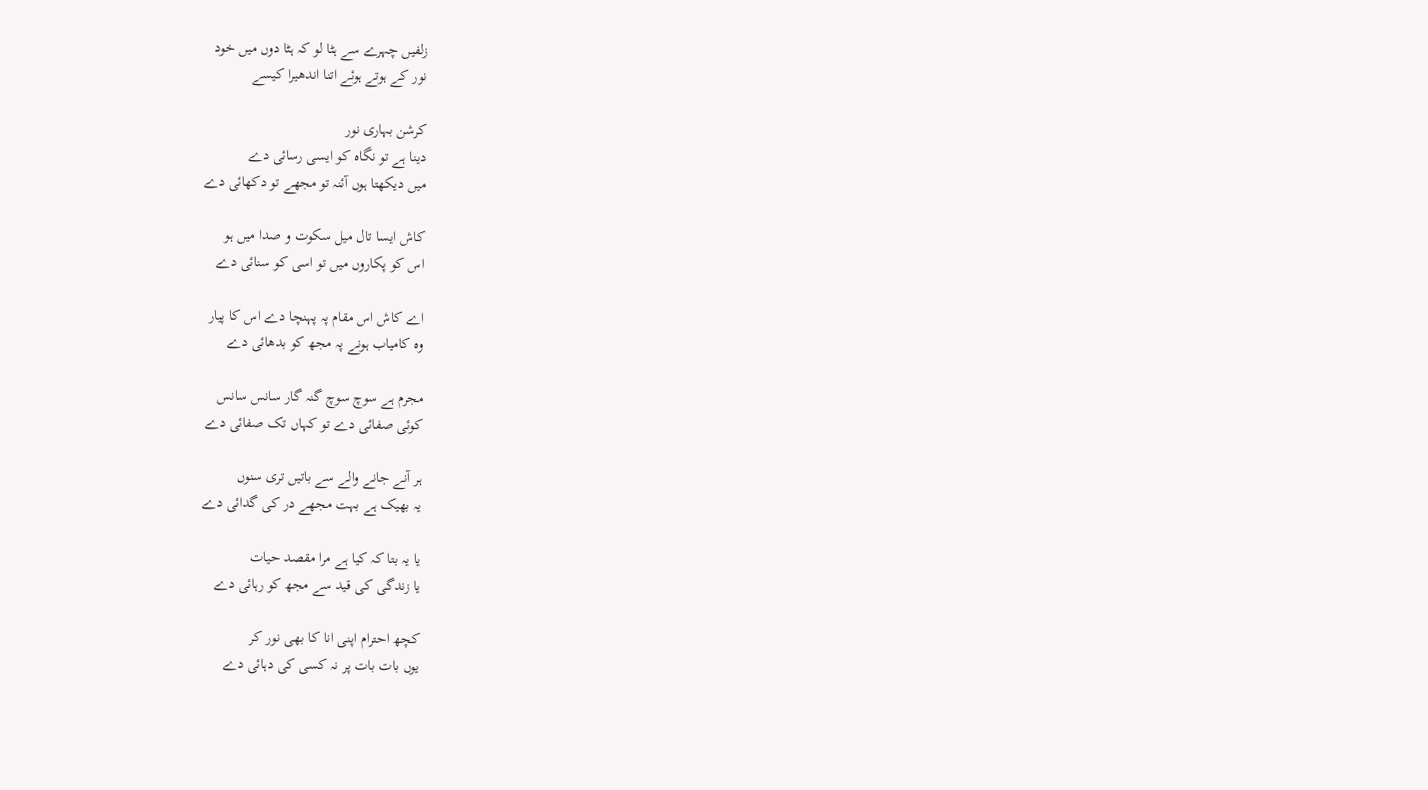زلفیں چہرے سے ہٹا لو کہ ہٹا دوں میں خود
نور کے ہوتے ہوئے اتنا اندھیرا کیسے

کرشن بہاری نور
دینا ہے تو نگاہ کو ایسی رسائی دے
میں دیکھتا ہوں آئنہ تو مجھے تو دکھائی دے

کاش ایسا تال میل سکوت و صدا میں ہو
اس کو پکاروں میں تو اسی کو سنائی دے

اے کاش اس مقام پہ پہنچا دے اس کا پیار
وہ کامیاب ہونے پہ مجھ کو بدھائی دے

مجرم ہے سوچ سوچ گنہ گار سانس سانس
کوئی صفائی دے تو کہاں تک صفائی دے

ہر آنے جانے والے سے باتیں تری سنوں
یہ بھیک ہے بہت مجھے در کی گدائی دے

یا یہ بتا کہ کیا ہے مرا مقصد حیات
یا زندگی کی قید سے مجھ کو رہائی دے

کچھ احترام اپنی انا کا بھی نور کر
یوں بات بات پر نہ کسی کی دہائی دے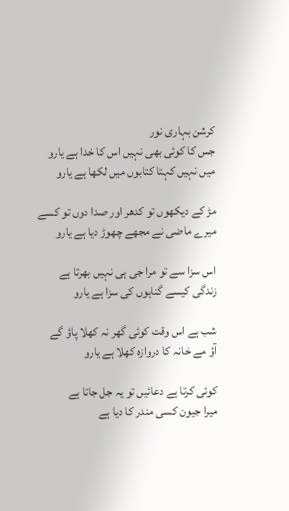کرشن بہاری نور
جس کا کوئی بھی نہیں اس کا خدا ہے یارو
میں نہیں کہتا کتابوں میں لکھا ہے یارو

مڑ کے دیکھوں تو کدھر اور صدا دوں تو کسے
میرے ماضی نے مجھے چھوڑ دیا ہے یارو

اس سزا سے تو مرا جی ہی نہیں بھرتا ہے
زندگی کیسے گناہوں کی سزا ہے یارو

شب ہے اس وقت کوئی گھر نہ کھلا پاؤ گے
آؤ مے خانہ کا دروازہ کھلا ہے یارو

کوئی کرتا ہے دعائیں تو یہ جل جاتا ہے
میرا جیون کسی مندر کا دیا ہے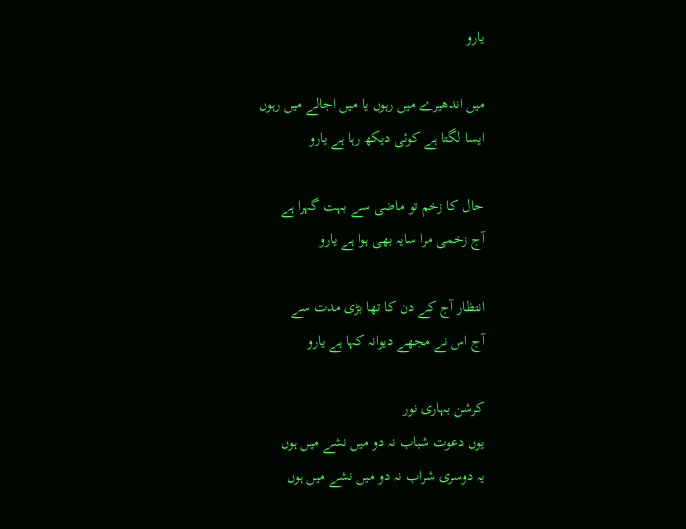یارو

میں اندھیرے میں رہوں یا میں اجالے میں رہوں
ایسا لگتا ہے کوئی دیکھ رہا ہے یارو

حال کا زخم تو ماضی سے بہت گہرا ہے
آج زخمی مرا سایہ بھی ہوا ہے یارو

انتظار آج کے دن کا تھا بڑی مدت سے
آج اس نے مجھے دیوانہ کہا ہے یارو

کرشن بہاری نور
یوں دعوت‌ شباب نہ دو میں نشے میں ہوں
یہ دوسری شراب نہ دو میں نشے میں ہوں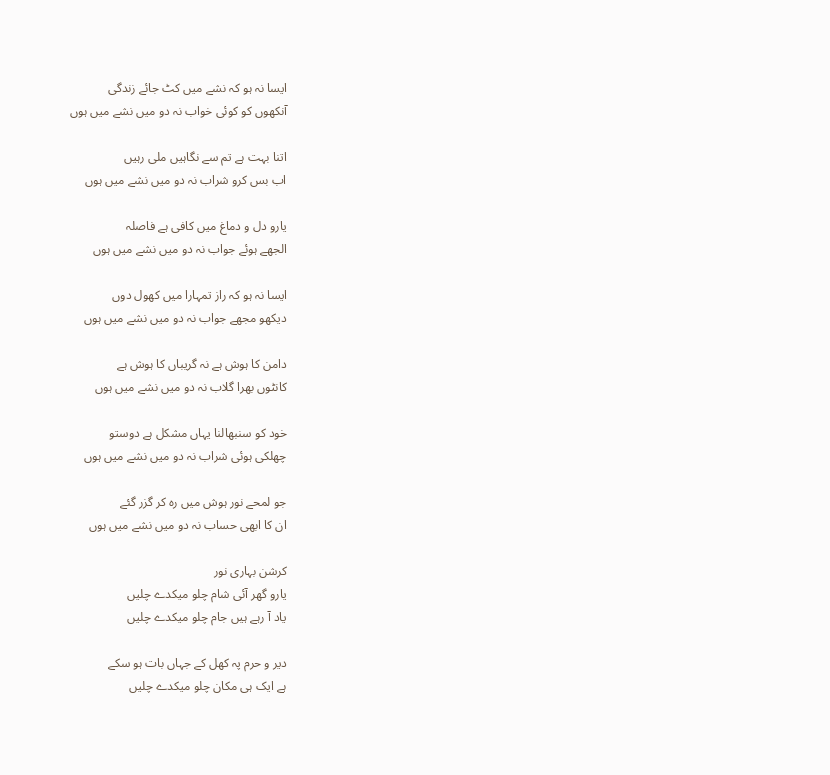ایسا نہ ہو کہ نشے میں کٹ جائے زندگی
آنکھوں کو کوئی خواب نہ دو میں نشے میں ہوں

اتنا بہت ہے تم سے نگاہیں ملی رہیں
اب بس کرو شراب نہ دو میں نشے میں ہوں

یارو دل و دماغ میں کافی ہے فاصلہ
الجھے ہوئے جواب نہ دو میں نشے میں ہوں

ایسا نہ ہو کہ راز تمہارا میں کھول دوں
دیکھو مجھے جواب نہ دو میں نشے میں ہوں

دامن کا ہوش ہے نہ گریباں کا ہوش ہے
کانٹوں بھرا گلاب نہ دو میں نشے میں ہوں

خود کو سنبھالنا یہاں مشکل ہے دوستو
چھلکی ہوئی شراب نہ دو میں نشے میں ہوں

جو لمحے نور ہوش میں رہ کر گزر گئے
ان کا ابھی حساب نہ دو میں نشے میں ہوں

کرشن بہاری نور
یارو گھر آئی شام چلو میکدے چلیں
یاد آ رہے ہیں جام چلو میکدے چلیں

دیر و حرم پہ کھل کے جہاں بات ہو سکے
ہے ایک ہی مکان چلو میکدے چلیں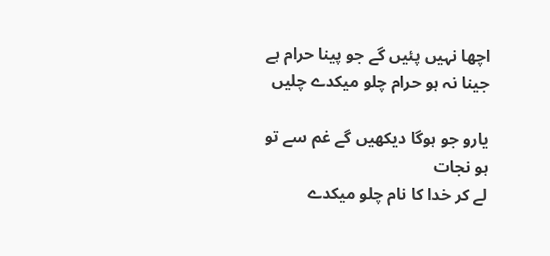اچھا نہیں پئیں گے جو پینا حرام ہے
جینا نہ ہو حرام چلو میکدے چلیں

یارو جو ہوگا دیکھیں گے غم سے تو ہو نجات
لے کر خدا کا نام چلو میکدے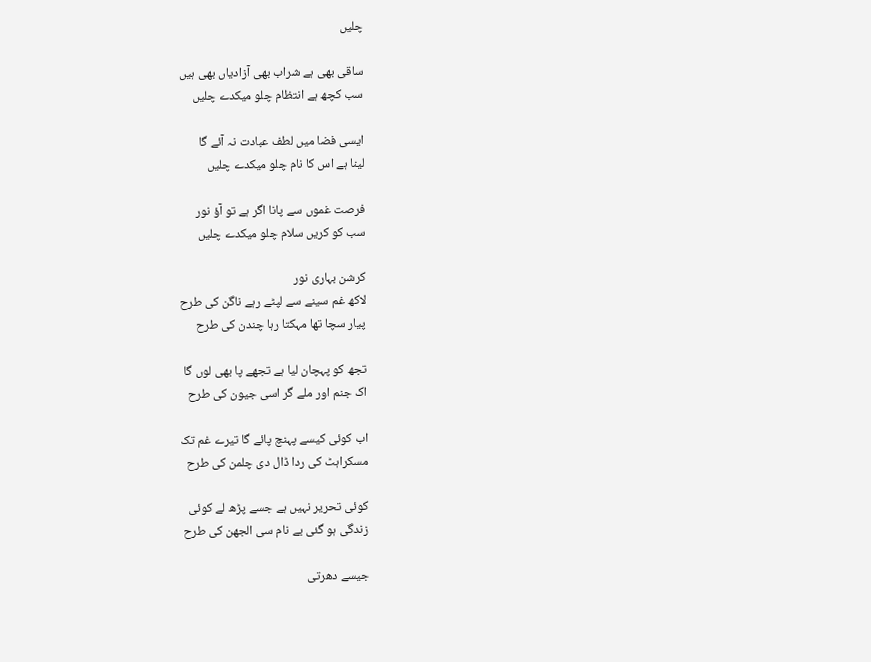چلیں

ساقی بھی ہے شراب بھی آزادیاں بھی ہیں
سب کچھ ہے انتظام چلو میکدے چلیں

ایسی فضا میں لطف عبادت نہ آئے گا
لینا ہے اس کا نام چلو میکدے چلیں

فرصت غموں سے پانا اگر ہے تو آؤ نور
سب کو کریں سلام چلو میکدے چلیں

کرشن بہاری نور
لاکھ غم سینے سے لپٹے رہے ناگن کی طرح
پیار سچا تھا مہکتا رہا چندن کی طرح

تجھ کو پہچان لیا ہے تجھے پا بھی لوں گا
اک جنم اور ملے گر اسی جیون کی طرح

اب کوئی کیسے پہنچ پائے گا تیرے غم تک
مسکراہٹ کی ردا ڈال دی چلمن کی طرح

کوئی تحریر نہیں ہے جسے پڑھ لے کوئی
زندگی ہو گئی بے نام سی الجھن کی طرح

جیسے دھرتی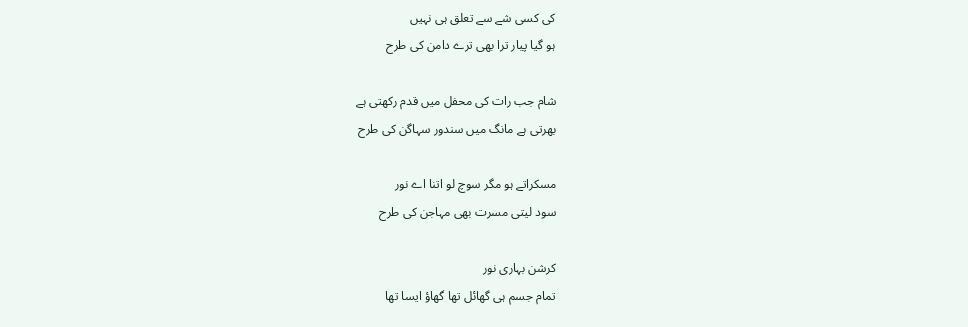کی کسی شے سے تعلق ہی نہیں
ہو گیا پیار ترا بھی ترے دامن کی طرح

شام جب رات کی محفل میں قدم رکھتی ہے
بھرتی ہے مانگ میں سندور سہاگن کی طرح

مسکراتے ہو مگر سوچ لو اتنا اے نور
سود لیتی مسرت بھی مہاجن کی طرح

کرشن بہاری نور
تمام جسم ہی گھائل تھا گھاؤ ایسا تھا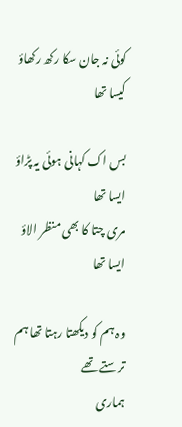کوئی نہ جان سکا رکھ رکھاؤ کیسا تھا

بس اک کہانی ہوئی یہ پڑاؤ ایسا تھا
مری چتا کا بھی منظر الاؤ ایسا تھا

وہ ہم کو دیکھتا رہتا تھا ہم ترستے تھے
ہماری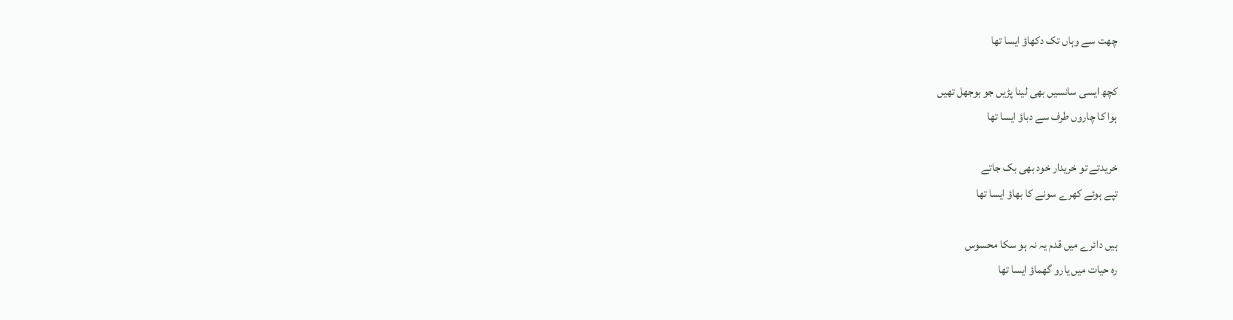چھت سے وہاں تک دکھاؤ ایسا تھا

کچھ ایسی سانسیں بھی لینا پڑیں جو بوجھل تھیں
ہوا کا چاروں طرف سے دباؤ ایسا تھا

خریدتے تو خریدار خود بھی بک جاتے
تپے ہوئے کھرے سونے کا بھاؤ ایسا تھا

ہیں دائرے میں قدم یہ نہ ہو سکا محسوس
رہ حیات میں یارو گھماؤ ایسا تھا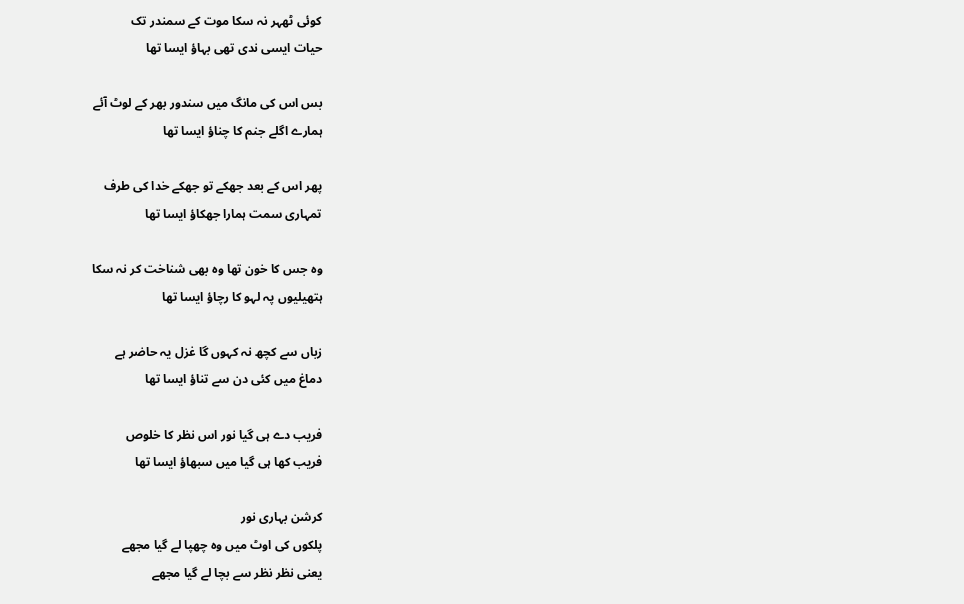کوئی ٹھہر نہ سکا موت کے سمندر تک
حیات ایسی ندی تھی بہاؤ ایسا تھا

بس اس کی مانگ میں سندور بھر کے لوٹ آئے
ہمارے اگلے جنم کا چناؤ ایسا تھا

پھر اس کے بعد جھکے تو جھکے خدا کی طرف
تمہاری سمت ہمارا جھکاؤ ایسا تھا

وہ جس کا خون تھا وہ بھی شناخت کر نہ سکا
ہتھیلیوں پہ لہو کا رچاؤ ایسا تھا

زباں سے کچھ نہ کہوں گا غزل یہ حاضر ہے
دماغ میں کئی دن سے تناؤ ایسا تھا

فریب دے ہی گیا نور اس نظر کا خلوص
فریب کھا ہی گیا میں سبھاؤ ایسا تھا

کرشن بہاری نور
پلکوں کی اوٹ میں وہ چھپا لے گیا مجھے
یعنی نظر نظر سے بچا لے گیا مجھے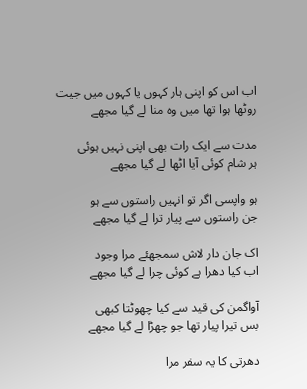اب اس کو اپنی ہار کہوں یا کہوں میں جیت
روٹھا ہوا تھا میں وہ منا لے گیا مجھے

مدت سے ایک رات بھی اپنی نہیں ہوئی
ہر شام کوئی آیا اٹھا لے گیا مجھے

ہو واپسی اگر تو انہیں راستوں سے ہو
جن راستوں سے پیار ترا لے گیا مجھے

اک جان دار لاش سمجھئے مرا وجود
اب کیا دھرا ہے کوئی چرا لے گیا مجھے

آواگمن کی قید سے کیا چھوٹتا کبھی
بس تیرا پیار تھا جو چھڑا لے گیا مجھے

دھرتی کا یہ سفر مرا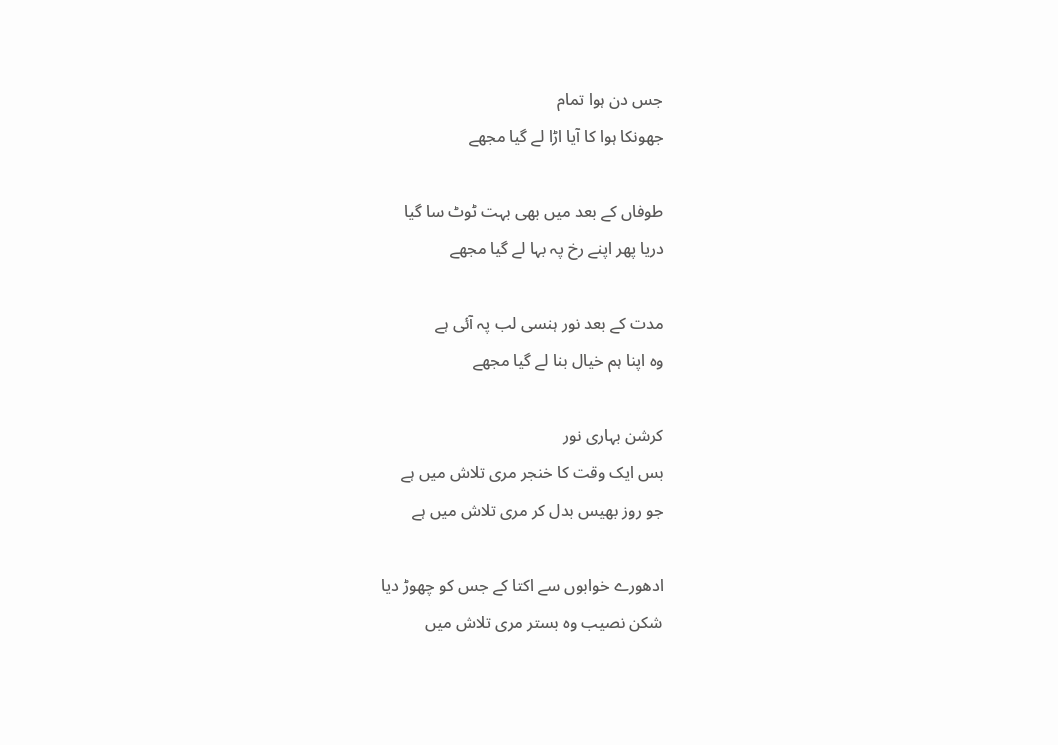جس دن ہوا تمام
جھونکا ہوا کا آیا اڑا لے گیا مجھے

طوفاں کے بعد میں بھی بہت ٹوٹ سا گیا
دریا پھر اپنے رخ پہ بہا لے گیا مجھے

مدت کے بعد نور ہنسی لب پہ آئی ہے
وہ اپنا ہم خیال بنا لے گیا مجھے

کرشن بہاری نور
بس ایک وقت کا خنجر مری تلاش میں ہے
جو روز بھیس بدل کر مری تلاش میں ہے

ادھورے خوابوں سے اکتا کے جس کو چھوڑ دیا
شکن نصیب وہ بستر مری تلاش میں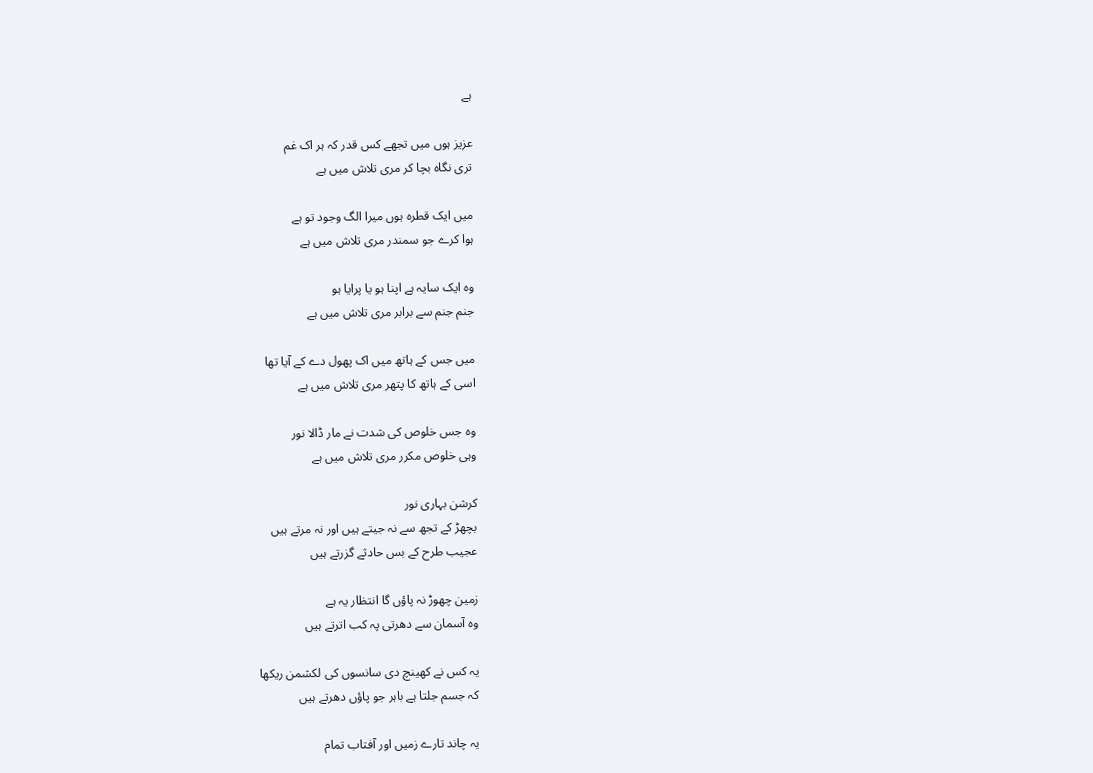ہے

عزیز ہوں میں تجھے کس قدر کہ ہر اک غم
تری نگاہ بچا کر مری تلاش میں ہے

میں ایک قطرہ ہوں میرا الگ وجود تو ہے
ہوا کرے جو سمندر مری تلاش میں ہے

وہ ایک سایہ ہے اپنا ہو یا پرایا ہو
جنم جنم سے برابر مری تلاش میں ہے

میں جس کے ہاتھ میں اک پھول دے کے آیا تھا
اسی کے ہاتھ کا پتھر مری تلاش میں ہے

وہ جس خلوص کی شدت نے مار ڈالا نور
وہی خلوص مکرر مری تلاش میں ہے

کرشن بہاری نور
بچھڑ کے تجھ سے نہ جیتے ہیں اور نہ مرتے ہیں
عجیب طرح کے بس حادثے گزرتے ہیں

زمین چھوڑ نہ پاؤں گا انتظار یہ ہے
وہ آسمان سے دھرتی پہ کب اترتے ہیں

یہ کس نے کھینچ دی سانسوں کی لکشمن ریکھا
کہ جسم جلتا ہے باہر جو پاؤں دھرتے ہیں

یہ چاند تارے زمیں اور آفتاب تمام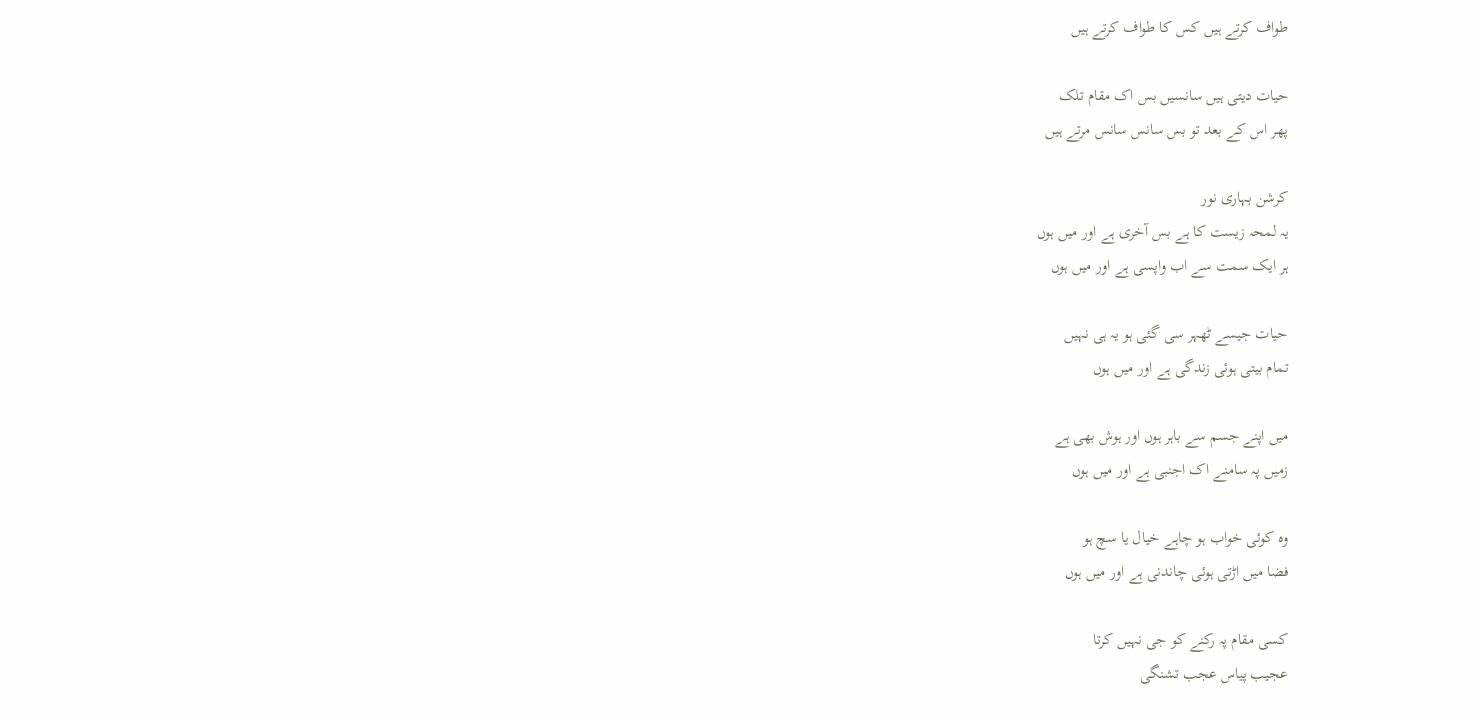طواف کرتے ہیں کس کا طواف کرتے ہیں

حیات دیتی ہیں سانسیں بس اک مقام تلک
پھر اس کے بعد تو بس سانس سانس مرتے ہیں

کرشن بہاری نور
یہ لمحہ زیست کا ہے بس آخری ہے اور میں ہوں
ہر ایک سمت سے اب واپسی ہے اور میں ہوں

حیات جیسے ٹھہر سی گئی ہو یہ ہی نہیں
تمام بیتی ہوئی زندگی ہے اور میں ہوں

میں اپنے جسم سے باہر ہوں اور ہوش بھی ہے
زمیں پہ سامنے اک اجنبی ہے اور میں ہوں

وہ کوئی خواب ہو چاہے خیال یا سچ ہو
فضا میں اڑتی ہوئی چاندنی ہے اور میں ہوں

کسی مقام پہ رکنے کو جی نہیں کرتا
عجیب پیاس عجب تشنگی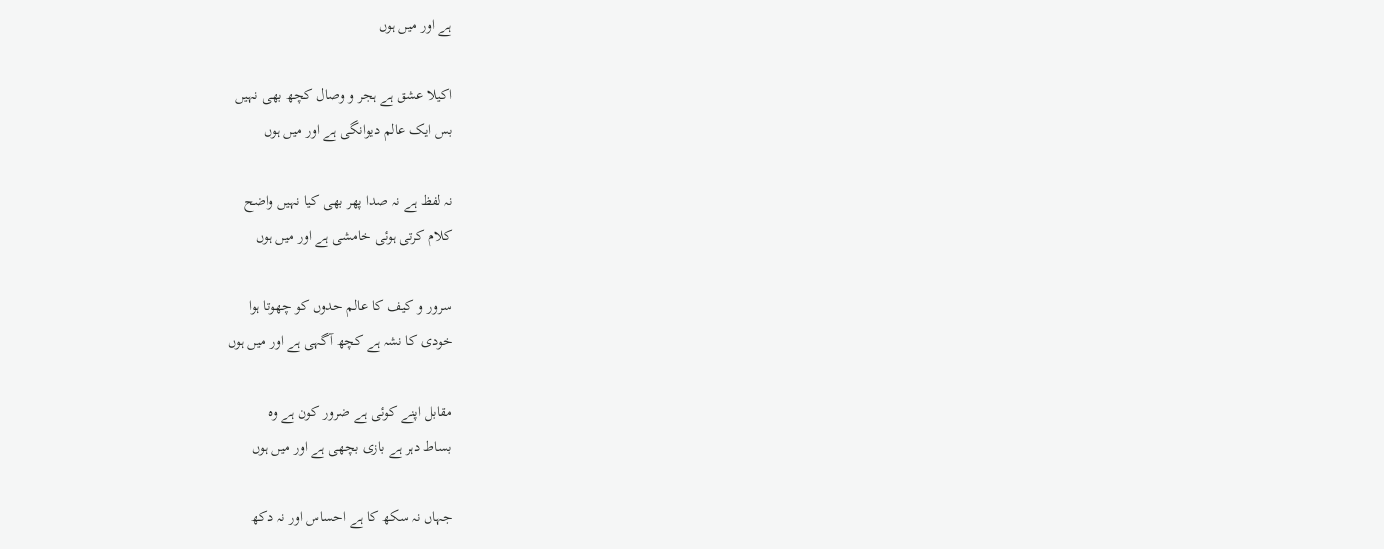ہے اور میں ہوں

اکیلا عشق ہے ہجر و وصال کچھ بھی نہیں
بس ایک عالم دیوانگی ہے اور میں ہوں

نہ لفظ ہے نہ صدا پھر بھی کیا نہیں واضح
کلام کرتی ہوئی خامشی ہے اور میں ہوں

سرور و کیف کا عالم حدوں کو چھوتا ہوا
خودی کا نشہ ہے کچھ آگہی ہے اور میں ہوں

مقابل اپنے کوئی ہے ضرور کون ہے وہ
بساط دہر ہے بازی بچھی ہے اور میں ہوں

جہاں نہ سکھ کا ہے احساس اور نہ دکھ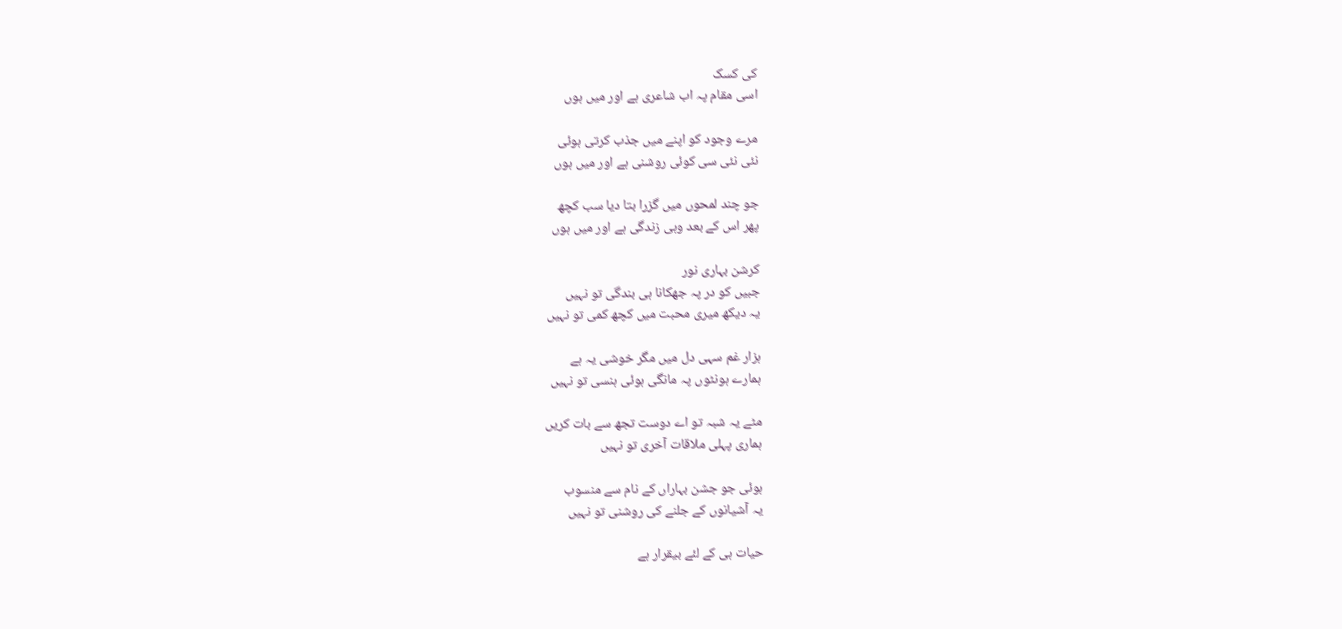کی کسک
اسی مقام پہ اب شاعری ہے اور میں ہوں

مرے وجود کو اپنے میں جذب کرتی ہوئی
نئی نئی سی کوئی روشنی ہے اور میں ہوں

جو چند لمحوں میں گزرا بتا دیا سب کچھ
پھر اس کے بعد وہی زندگی ہے اور میں ہوں

کرشن بہاری نور
جبیں کو در پہ جھکانا ہی بندگی تو نہیں
یہ دیکھ میری محبت میں کچھ کمی تو نہیں

ہزار غم سہی دل میں مگر خوشی یہ ہے
ہمارے ہونٹوں پہ مانگی ہوئی ہنسی تو نہیں

مٹے یہ شبہ تو اے دوست تجھ سے بات کریں
ہماری پہلی ملاقات آخری تو نہیں

ہوئی جو جشن بہاراں کے نام سے منسوب
یہ آشیانوں کے جلنے کی روشنی تو نہیں

حیات ہی کے لئے بیقرار ہے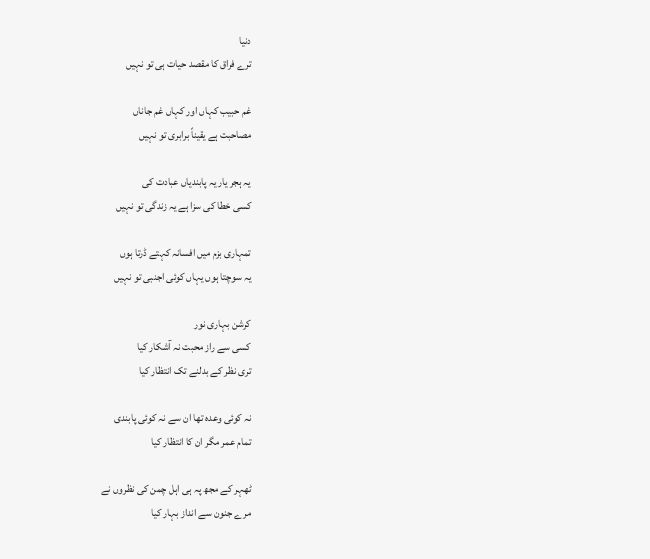دنیا
ترے فراق کا مقصد حیات ہی تو نہیں

غم حبیب کہاں اور کہاں غم جاناں
مصاحبت ہے یقیناً برابری تو نہیں

یہ ہجر یار یہ پابندیاں عبادت کی
کسی خطا کی سزا ہے یہ زندگی تو نہیں

تمہاری بزم میں افسانہ کہتے ڈرتا ہوں
یہ سوچتا ہوں یہاں کوئی اجنبی تو نہیں

کرشن بہاری نور
کسی سے راز محبت نہ آشکار کیا
تری نظر کے بدلنے تک انتظار کیا

نہ کوئی وعدہ تھا ان سے نہ کوئی پابندی
تمام عمر مگر ان کا انتظار کیا

ٹھہر کے مجھ پہ ہی اہل چمن کی نظروں نے
مرے جنون سے انداز بہار کیا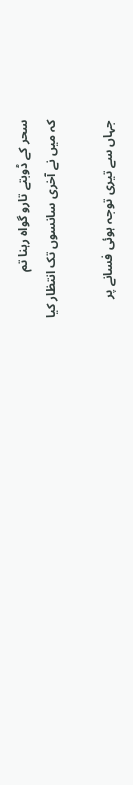سحر کے ڈوبتے تارو گواہ رہنا تم
کہ میں نے آخری سانسوں تک انتظار کیا

جہاں سے تیری توجہ ہوئی فسانے پر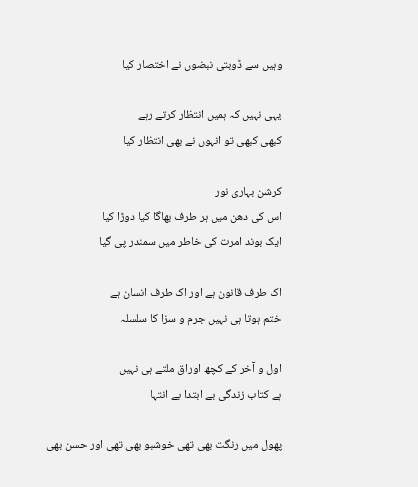وہیں سے ڈوبتی نبضوں نے اختصار کیا

یہی نہیں کہ ہمیں انتظار کرتے رہے
کبھی کبھی تو انہوں نے بھی انتظار کیا

کرشن بہاری نور
اس کی دھن میں ہر طرف بھاگا کیا دوڑا کیا
ایک بوند امرت کی خاطر میں سمندر پی گیا

اک طرف قانون ہے اور اک طرف انسان ہے
ختم ہوتا ہی نہیں جرم و سزا کا سلسلہ

اول و آخر کے کچھ اوراق ملتے ہی نہیں
ہے کتاب زندگی بے ابتدا بے انتہا

پھول میں رنگت بھی تھی خوشبو بھی تھی اور حسن بھی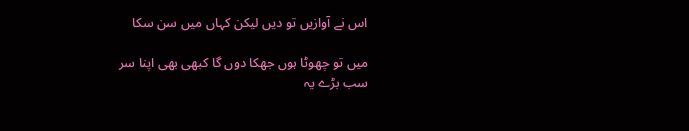اس نے آوازیں تو دیں لیکن کہاں میں سن سکا

میں تو چھوٹا ہوں جھکا دوں گا کبھی بھی اپنا سر
سب بڑے یہ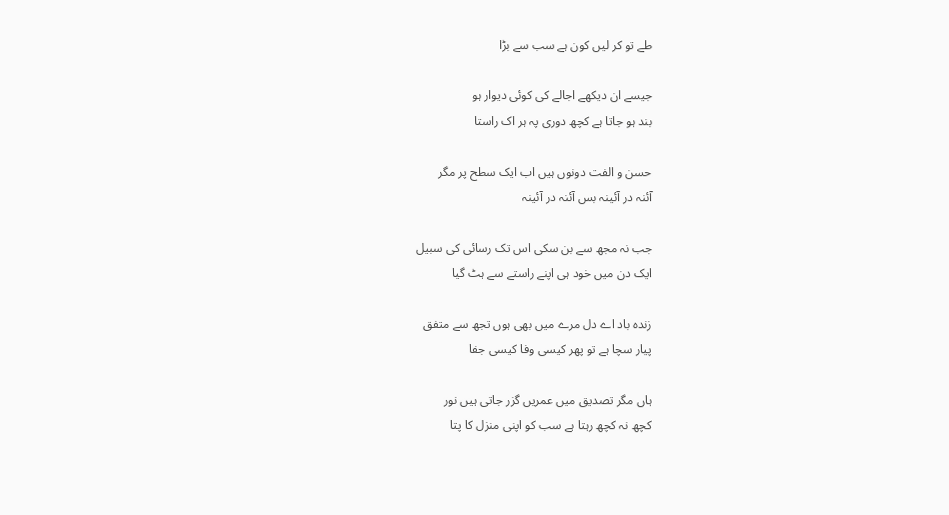طے تو کر لیں کون ہے سب سے بڑا

جیسے ان دیکھے اجالے کی کوئی دیوار ہو
بند ہو جاتا ہے کچھ دوری پہ ہر اک راستا

حسن و الفت دونوں ہیں اب ایک سطح پر مگر
آئنہ در آئینہ بس آئنہ در آئینہ

جب نہ مجھ سے بن سکی اس تک رسائی کی سبیل
ایک دن میں خود ہی اپنے راستے سے ہٹ گیا

زندہ باد اے دل مرے میں بھی ہوں تجھ سے متفق
پیار سچا ہے تو پھر کیسی وفا کیسی جفا

ہاں مگر تصدیق میں عمریں گزر جاتی ہیں نور
کچھ نہ کچھ رہتا ہے سب کو اپنی منزل کا پتا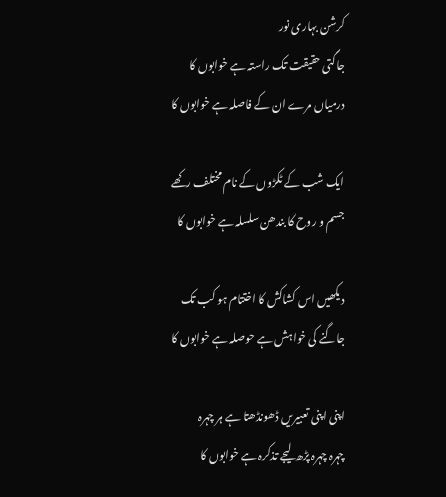کرشن بہاری نور
جاگتی حقیقت تک راستہ ہے خوابوں کا
درمیاں مرے ان کے فاصلہ ہے خوابوں کا

ایک شب کے ٹکڑوں کے نام مختلف رکھے
جسم و روح کا بندھن سلسلہ ہے خوابوں کا

دیکھیں اس کشاکش کا اختتام ہو کب تک
جاگنے کی خواہش ہے حوصلہ ہے خوابوں کا

اپنی اپنی تعبیریں ڈھونڈھتا ہے ہر چہرہ
چہرہ چہرہ پڑھ لیجے تذکرہ ہے خوابوں کا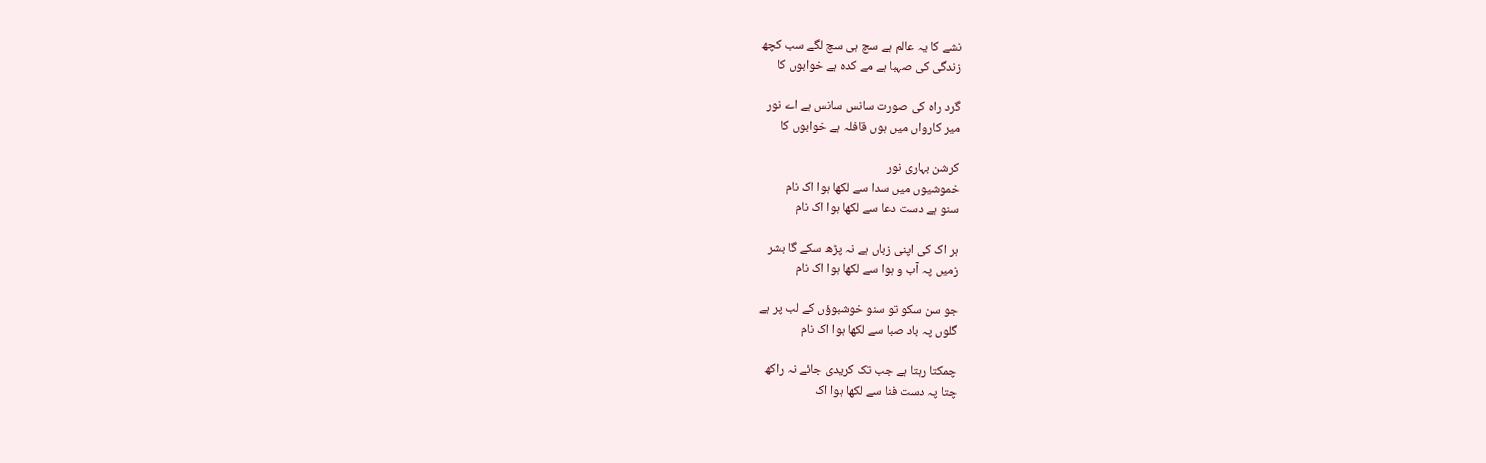نشے کا یہ عالم ہے سچ ہی سچ لگے سب کچھ
زندگی کی صہبا ہے مے کدہ ہے خوابوں کا

گرد راہ کی صورت سانس سانس ہے اے نور
میر کارواں میں ہوں قافلہ ہے خوابوں کا

کرشن بہاری نور
خموشیوں میں سدا سے لکھا ہوا اک نام
سنو ہے دست دعا سے لکھا ہوا اک نام

ہر اک کی اپنی زباں ہے نہ پڑھ سکے گا بشر
زمیں پہ آب و ہوا سے لکھا ہوا اک نام

جو سن سکو تو سنو خوشبوؤں کے لب پر ہے
گلوں پہ باد صبا سے لکھا ہوا اک نام

چمکتا رہتا ہے جب تک کریدی جائے نہ راکھ
چتا پہ دست فنا سے لکھا ہوا اک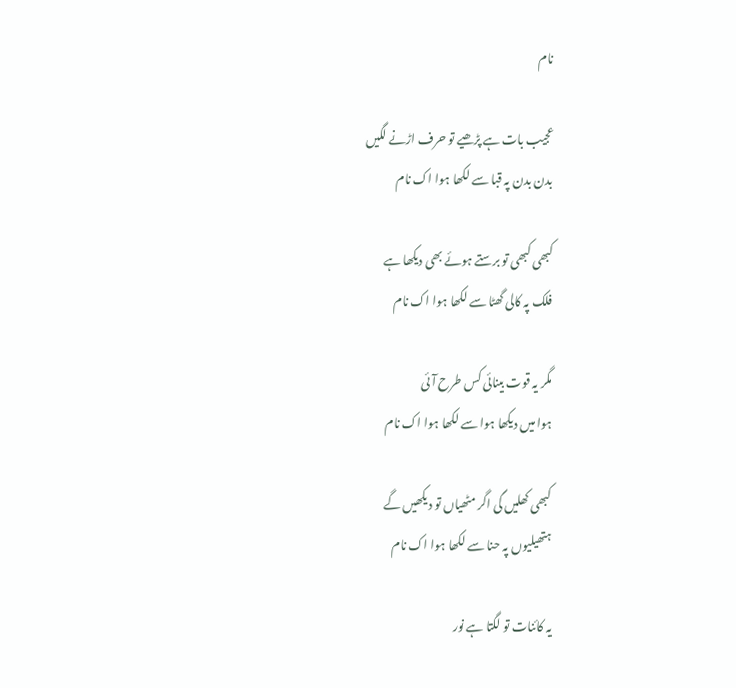نام

عجیب بات ہے پڑھیے تو حرف اڑنے لگیں
بدن بدن پہ قبا سے لکھا ہوا اک نام

کبھی کبھی تو برستے ہوئے بھی دیکھا ہے
فلک پہ کالی گھٹا سے لکھا ہوا اک نام

مگر یہ قوت بینائی کس طرح آئی
ہوا میں دیکھا ہوا سے لکھا ہوا اک نام

کبھی کھلیں گی اگر مٹھیاں تو دیکھیں گے
ہتھیلیوں پہ حنا سے لکھا ہوا اک نام

یہ کائنات تو لگتا ہے نور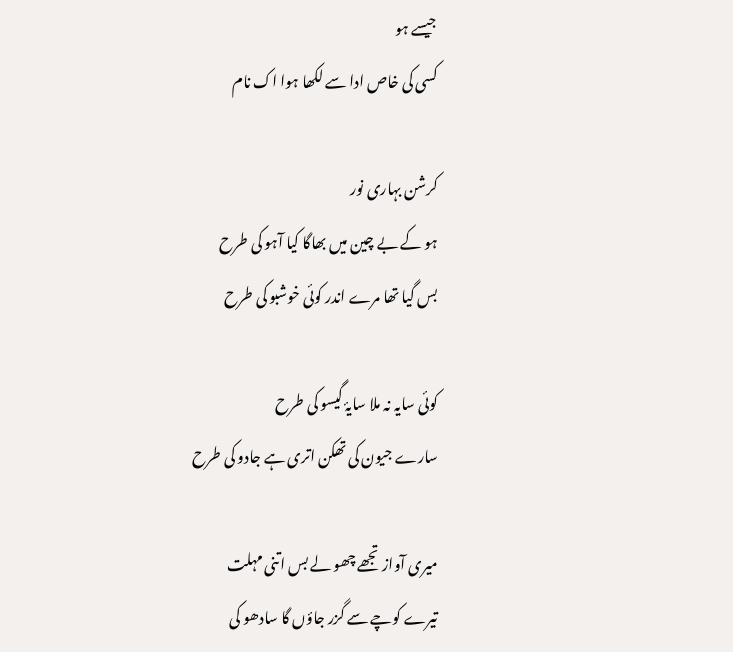جیسے ہو
کسی کی خاص ادا سے لکھا ہوا اک نام

کرشن بہاری نور
ہو کے بے چین میں بھاگا کیا آہو کی طرح
بس گیا تھا مرے اندر کوئی خوشبو کی طرح

کوئی سایہ نہ ملا سایۂ گیسو کی طرح
سارے جیون کی تھکن اتری ہے جادو کی طرح

میری آواز تجھے چھو لے بس اتنی مہلت
تیرے کوچے سے گزر جاؤں گا سادھو کی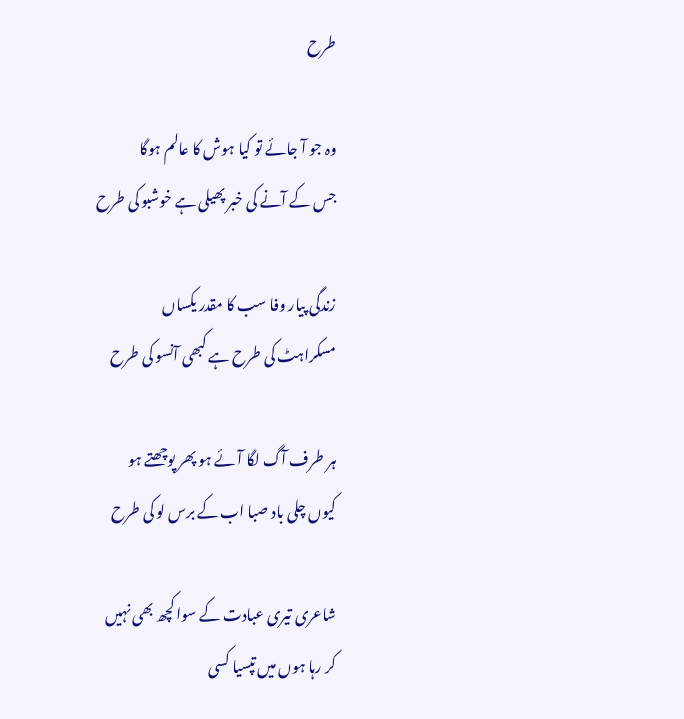طرح

وہ جو آ جائے تو کیا ہوش کا عالم ہوگا
جس کے آنے کی خبر پھیلی ہے خوشبو کی طرح

زندگی پیار وفا سب کا مقدر یکساں
مسکراہٹ کی طرح ہے کبھی آنسو کی طرح

ہر طرف آگ لگا آئے ہو پھر پوچھتے ہو
کیوں چلی باد صبا اب کے برس لو کی طرح

شاعری تیری عبادت کے سوا کچھ بھی نہیں
کر رہا ہوں میں تپسیا کسی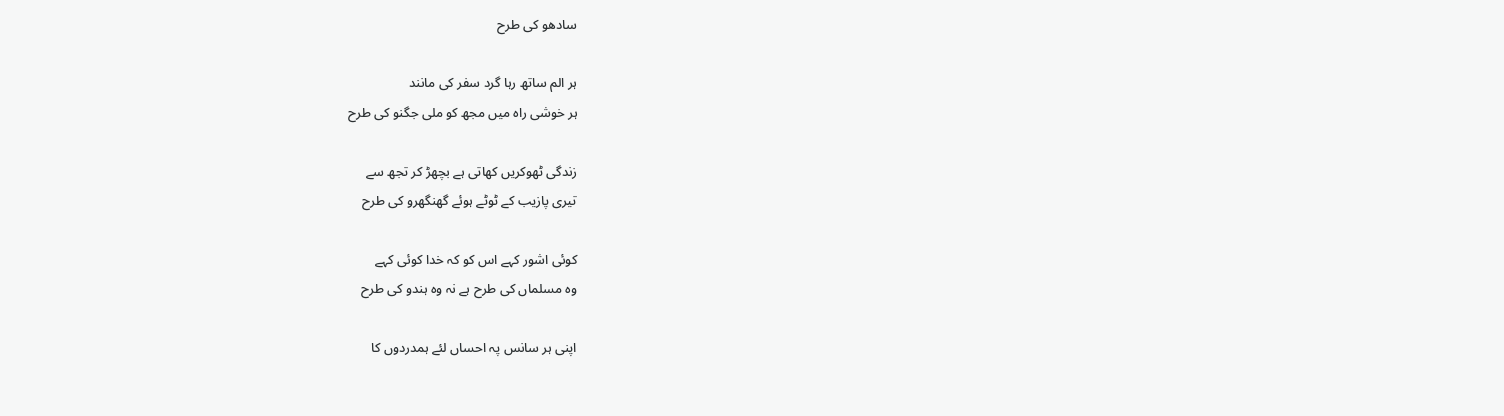سادھو کی طرح

ہر الم ساتھ رہا گرد سفر کی مانند
ہر خوشی راہ میں مجھ کو ملی جگنو کی طرح

زندگی ٹھوکریں کھاتی ہے بچھڑ کر تجھ سے
تیری پازیب کے ٹوٹے ہوئے گھنگھرو کی طرح

کوئی اشور کہے اس کو کہ خدا کوئی کہے
وہ مسلماں کی طرح ہے نہ وہ ہندو کی طرح

اپنی ہر سانس پہ احساں لئے ہمدردوں کا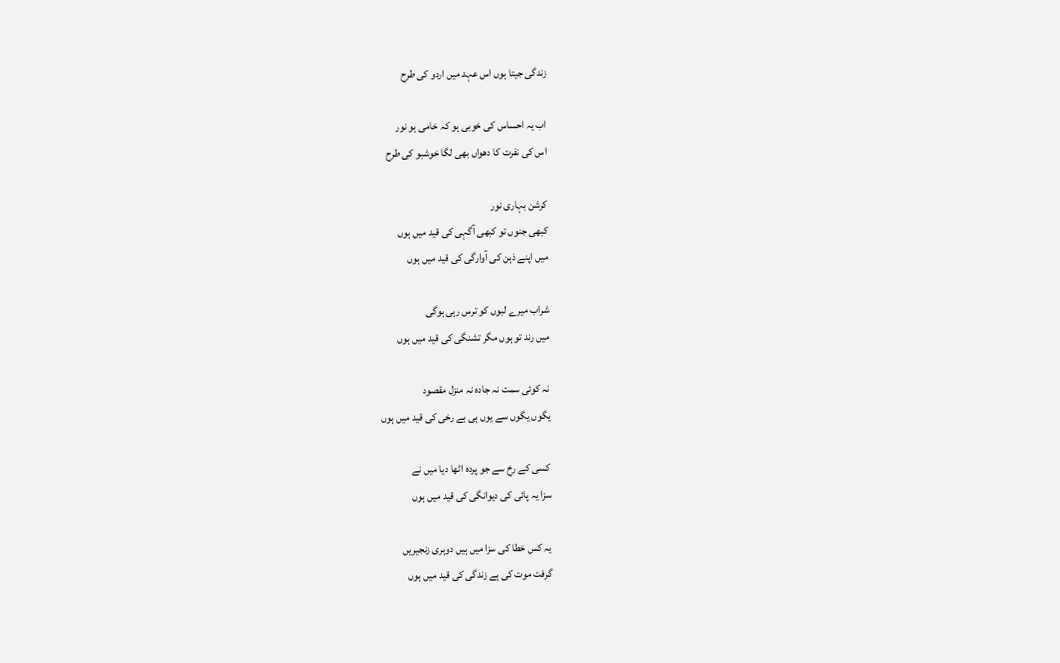زندگی جیتا ہوں اس عہد میں اردو کی طرح

اب یہ احساس کی خوبی ہو کہ خامی ہو نور
اس کی نفرت کا دھواں بھی لگا خوشبو کی طرح

کرشن بہاری نور
کبھی جنوں تو کبھی آگہی کی قید میں ہوں
میں اپنے ذہن کی آوارگی کی قید میں ہوں

شراب میرے لبوں کو ترس رہی ہوگی
میں رند تو ہوں مگر تشنگی کی قید میں ہوں

نہ کوئی سمت نہ جادہ نہ منزل مقصود
یگوں یگوں سے یوں ہی بے رخی کی قید میں ہوں

کسی کے رخ سے جو پردہ اٹھا دیا میں نے
سزا یہ پائی کی دیوانگی کی قید میں ہوں

یہ کس خطا کی سزا میں ہیں دوہری زنجیریں
گرفت موت کی ہے زندگی کی قید میں ہوں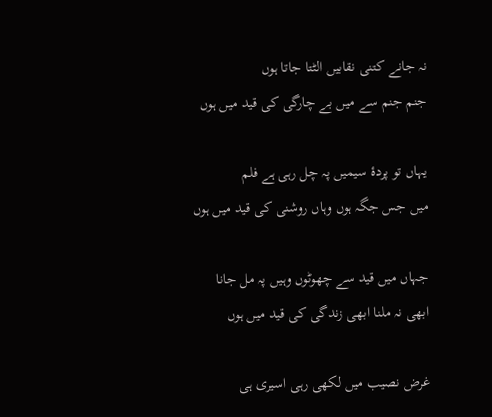نہ جانے کتنی نقابیں الٹتا جاتا ہوں
جنم جنم سے میں بے چارگی کی قید میں ہوں

یہاں تو پردۂ سیمیں پہ چل رہی ہے فلم
میں جس جگہ ہوں وہاں روشنی کی قید میں ہوں

جہاں میں قید سے چھوٹوں وہیں پہ مل جانا
ابھی نہ ملنا ابھی زندگی کی قید میں ہوں

غرض نصیب میں لکھی رہی اسیری ہی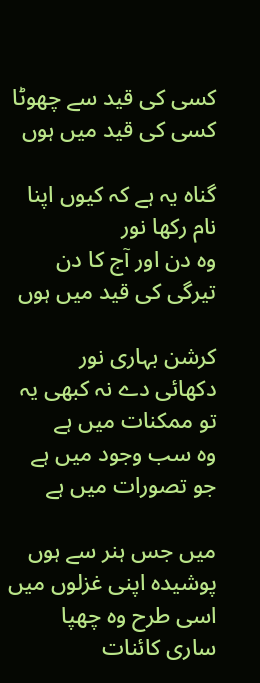کسی کی قید سے چھوٹا کسی کی قید میں ہوں

گناہ یہ ہے کہ کیوں اپنا نام رکھا نور
وہ دن اور آج کا دن تیرگی کی قید میں ہوں

کرشن بہاری نور
دکھائی دے نہ کبھی یہ تو ممکنات میں ہے
وہ سب وجود میں ہے جو تصورات میں ہے

میں جس ہنر سے ہوں پوشیدہ اپنی غزلوں میں
اسی طرح وہ چھپا ساری کائنات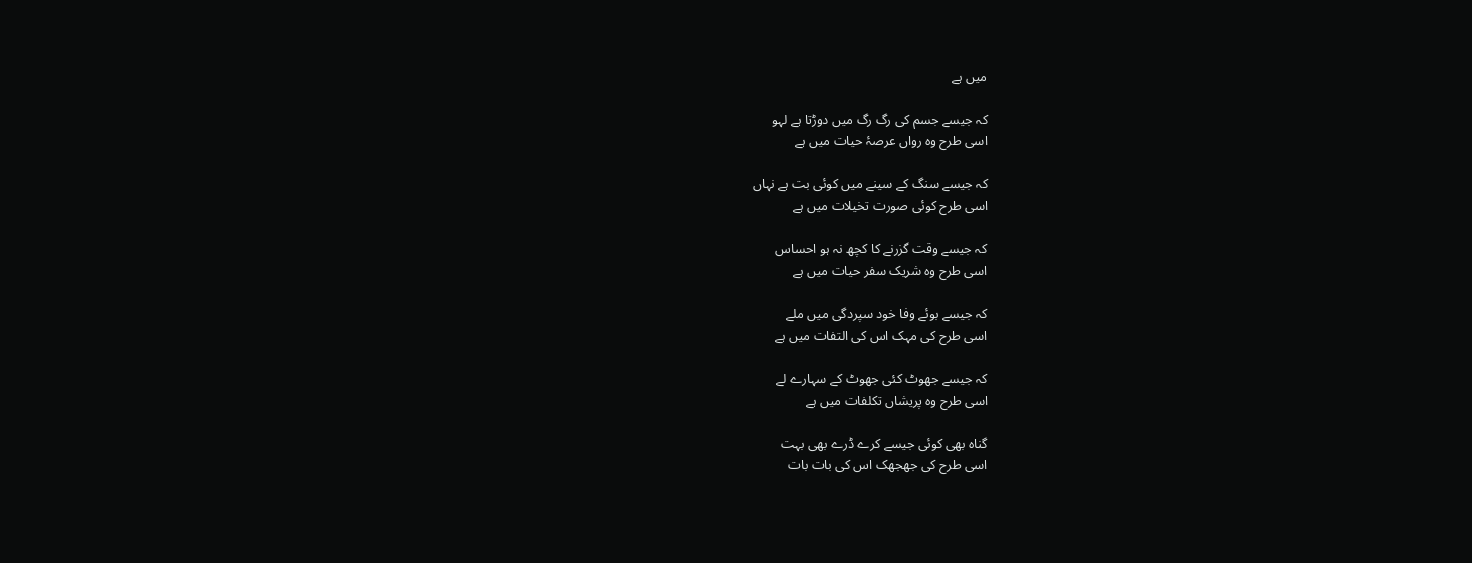میں ہے

کہ جیسے جسم کی رگ رگ میں دوڑتا ہے لہو
اسی طرح وہ رواں عرصۂ حیات میں ہے

کہ جیسے سنگ کے سینے میں کوئی بت ہے نہاں
اسی طرح کوئی صورت تخیلات میں ہے

کہ جیسے وقت گزرنے کا کچھ نہ ہو احساس
اسی طرح وہ شریک سفر حیات میں ہے

کہ جیسے بوئے وفا خود سپردگی میں ملے
اسی طرح کی مہک اس کی التفات میں ہے

کہ جیسے جھوٹ کئی جھوٹ کے سہارے لے
اسی طرح وہ پریشاں تکلفات میں ہے

گناہ بھی کوئی جیسے کرے ڈرے بھی بہت
اسی طرح کی جھجھک اس کی بات بات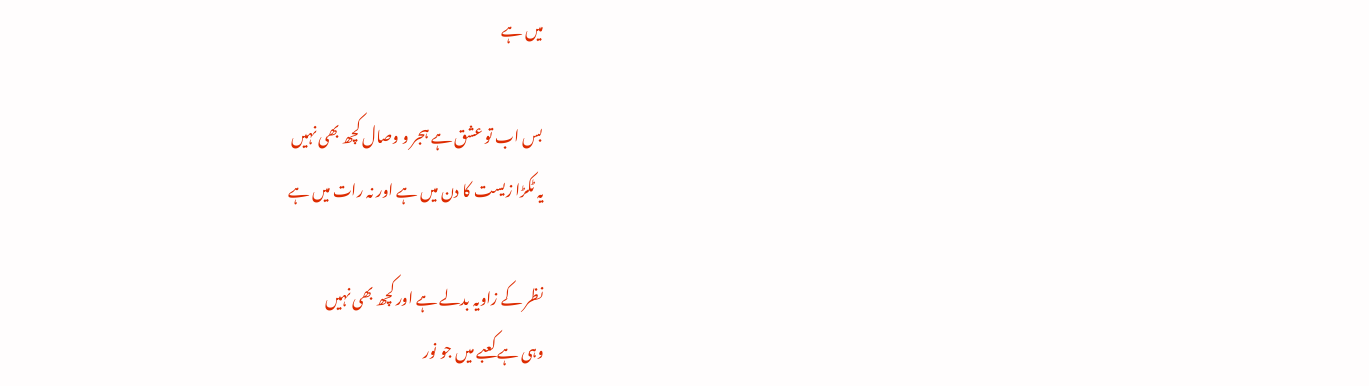میں ہے

بس اب تو عشق ہے ہجر و وصال کچھ بھی نہیں
یہ ٹکڑا زیست کا دن میں ہے اور نہ رات میں ہے

نظر کے زاویہ بدلے ہے اور کچھ بھی نہیں
وہی ہے کعبے میں جو نور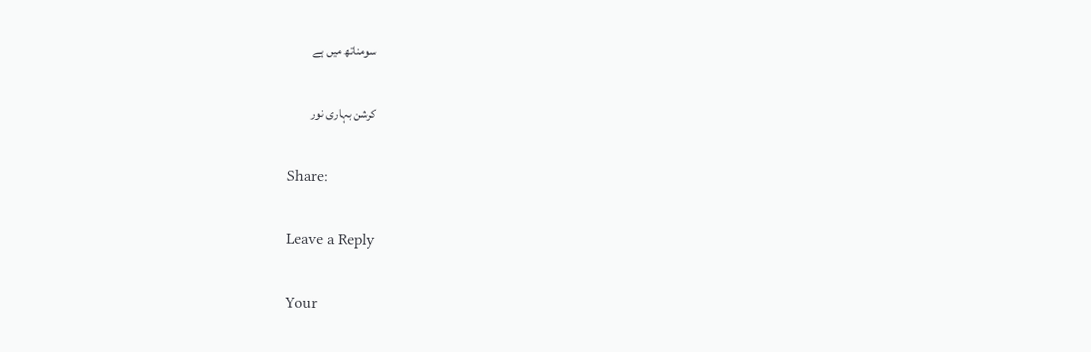سومناتھ میں ہے

کرشن بہاری نور

Share:

Leave a Reply

Your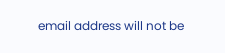email address will not be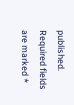published. Required fields are marked *